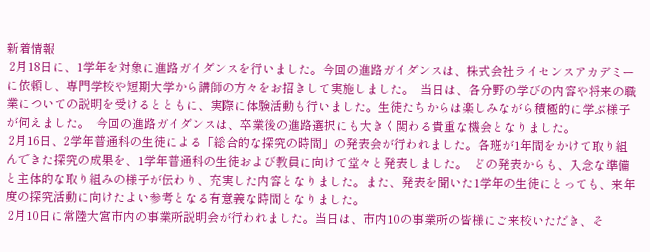新着情報
 2月18日に、1学年を対象に進路ガイダンスを行いました。今回の進路ガイダンスは、株式会社ライセンスアカデミーに依頼し、専門学校や短期大学から講師の方々をお招きして実施しました。  当日は、各分野の学びの内容や将来の職業についての説明を受けるとともに、実際に体験活動も行いました。生徒たちからは楽しみながら積極的に学ぶ様子が伺えました。  今回の進路ガイダンスは、卒業後の進路選択にも大きく関わる貴重な機会となりました。
 2月16日、2学年普通科の生徒による「総合的な探究の時間」の発表会が行われました。各班が1年間をかけて取り組んできた探究の成果を、1学年普通科の生徒および教員に向けて堂々と発表しました。  どの発表からも、入念な準備と主体的な取り組みの様子が伝わり、充実した内容となりました。また、発表を聞いた1学年の生徒にとっても、来年度の探究活動に向けたよい参考となる有意義な時間となりました。
 2月10日に常陸大宮市内の事業所説明会が行われました。当日は、市内10の事業所の皆様にご来校いただき、そ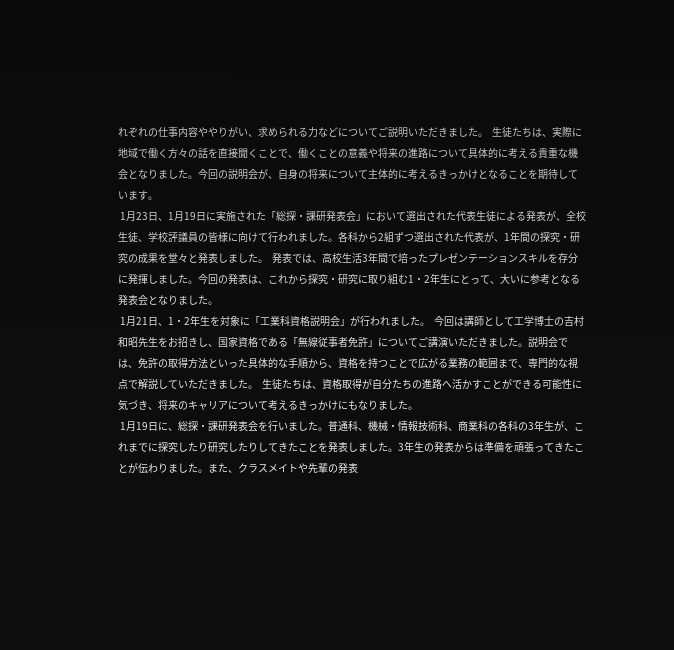れぞれの仕事内容ややりがい、求められる力などについてご説明いただきました。  生徒たちは、実際に地域で働く方々の話を直接聞くことで、働くことの意義や将来の進路について具体的に考える貴重な機会となりました。今回の説明会が、自身の将来について主体的に考えるきっかけとなることを期待しています。
 1月23日、1月19日に実施された「総探・課研発表会」において選出された代表生徒による発表が、全校生徒、学校評議員の皆様に向けて行われました。各科から2組ずつ選出された代表が、1年間の探究・研究の成果を堂々と発表しました。  発表では、高校生活3年間で培ったプレゼンテーションスキルを存分に発揮しました。今回の発表は、これから探究・研究に取り組む1・2年生にとって、大いに参考となる発表会となりました。
 1月21日、1・2年生を対象に「工業科資格説明会」が行われました。  今回は講師として工学博士の吉村和昭先生をお招きし、国家資格である「無線従事者免許」についてご講演いただきました。説明会では、免許の取得方法といった具体的な手順から、資格を持つことで広がる業務の範囲まで、専門的な視点で解説していただきました。  生徒たちは、資格取得が自分たちの進路へ活かすことができる可能性に気づき、将来のキャリアについて考えるきっかけにもなりました。
 1月19日に、総探・課研発表会を行いました。普通科、機械・情報技術科、商業科の各科の3年生が、これまでに探究したり研究したりしてきたことを発表しました。3年生の発表からは準備を頑張ってきたことが伝わりました。また、クラスメイトや先輩の発表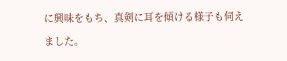に興味をもち、真剣に耳を傾ける様子も伺えました。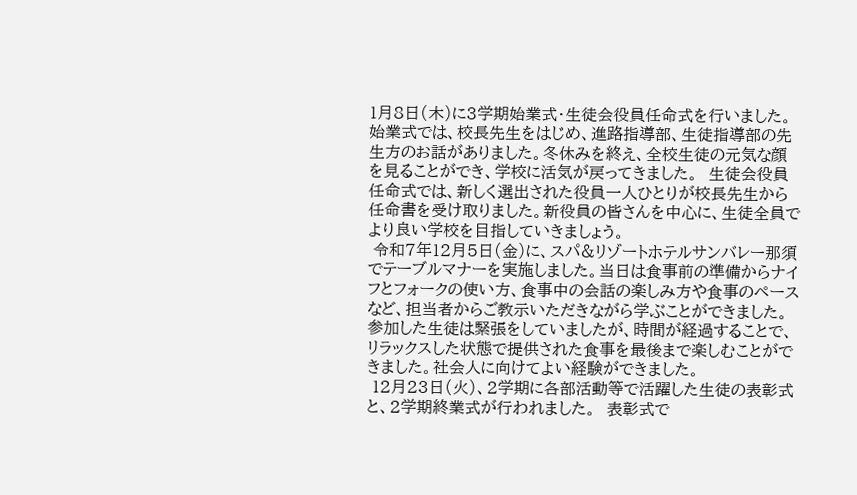1月8日(木)に3学期始業式・生徒会役員任命式を行いました。  始業式では、校長先生をはじめ、進路指導部、生徒指導部の先生方のお話がありました。冬休みを終え、全校生徒の元気な顔を見ることができ、学校に活気が戻ってきました。  生徒会役員任命式では、新しく選出された役員一人ひとりが校長先生から任命書を受け取りました。新役員の皆さんを中心に、生徒全員でより良い学校を目指していきましょう。
 令和7年12月5日(金)に、スパ&リゾートホテルサンバレー那須でテーブルマナーを実施しました。当日は食事前の準備からナイフとフォークの使い方、食事中の会話の楽しみ方や食事のペースなど、担当者からご教示いただきながら学ぶことができました。参加した生徒は緊張をしていましたが、時間が経過することで、リラックスした状態で提供された食事を最後まで楽しむことができました。社会人に向けてよい経験ができました。
 12月23日(火)、2学期に各部活動等で活躍した生徒の表彰式と、2学期終業式が行われました。  表彰式で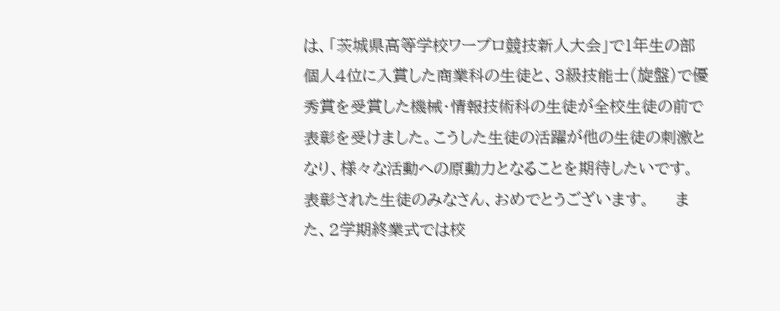は、「茨城県高等学校ワープロ競技新人大会」で1年生の部個人4位に入賞した商業科の生徒と、3級技能士(旋盤)で優秀賞を受賞した機械・情報技術科の生徒が全校生徒の前で表彰を受けました。こうした生徒の活躍が他の生徒の刺激となり、様々な活動への原動力となることを期待したいです。表彰された生徒のみなさん、おめでとうございます。     また、2学期終業式では校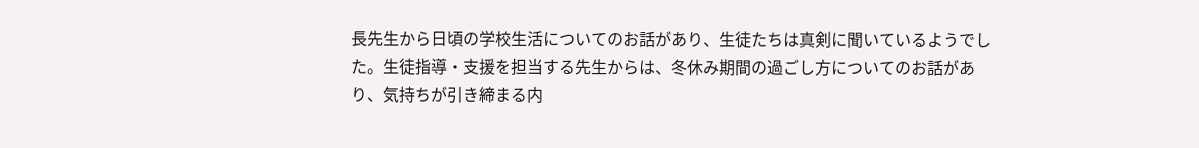長先生から日頃の学校生活についてのお話があり、生徒たちは真剣に聞いているようでした。生徒指導・支援を担当する先生からは、冬休み期間の過ごし方についてのお話があり、気持ちが引き締まる内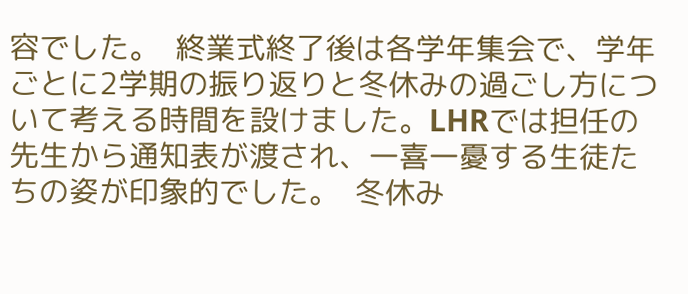容でした。  終業式終了後は各学年集会で、学年ごとに2学期の振り返りと冬休みの過ごし方について考える時間を設けました。LHRでは担任の先生から通知表が渡され、一喜一憂する生徒たちの姿が印象的でした。  冬休み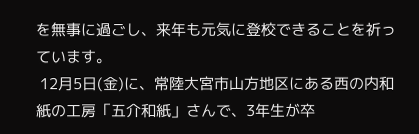を無事に過ごし、来年も元気に登校できることを祈っています。
 12月5日(金)に、常陸大宮市山方地区にある西の内和紙の工房「五介和紙」さんで、3年生が卒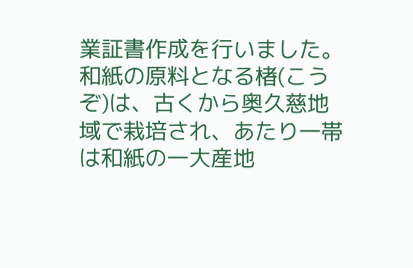業証書作成を行いました。  和紙の原料となる楮(こうぞ)は、古くから奥久慈地域で栽培され、あたり一帯は和紙の一大産地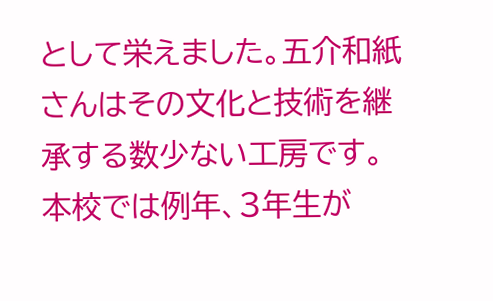として栄えました。五介和紙さんはその文化と技術を継承する数少ない工房です。本校では例年、3年生が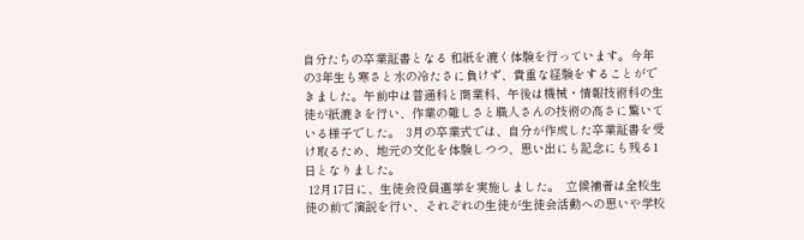自分たちの卒業証書となる 和紙を漉く体験を行っています。今年の3年生も寒さと水の冷たさに負けず、貴重な経験をすることができました。午前中は普通科と商業科、午後は機械・情報技術科の生徒が紙漉きを行い、作業の難しさと職人さんの技術の高さに驚いている様子でした。  3月の卒業式では、自分が作成した卒業証書を受け取るため、地元の文化を体験しつつ、思い出にも記念にも残る1日となりました。
 12月17日に、生徒会役員選挙を実施しました。  立候補者は全校生徒の前で演説を行い、それぞれの生徒が生徒会活動への思いや学校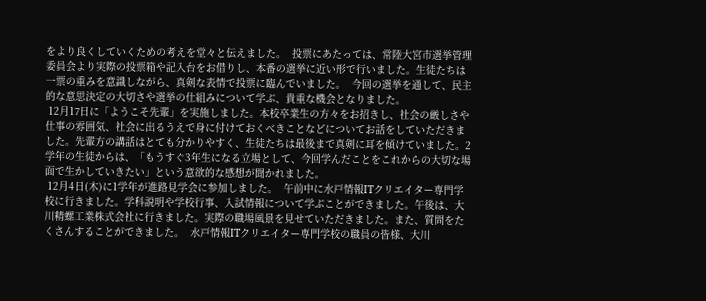をより良くしていくための考えを堂々と伝えました。  投票にあたっては、常陸大宮市選挙管理委員会より実際の投票箱や記入台をお借りし、本番の選挙に近い形で行いました。生徒たちは一票の重みを意識しながら、真剣な表情で投票に臨んでいました。  今回の選挙を通して、民主的な意思決定の大切さや選挙の仕組みについて学ぶ、貴重な機会となりました。
 12月17日に「ようこそ先輩」を実施しました。本校卒業生の方々をお招きし、社会の厳しさや仕事の雰囲気、社会に出るうえで身に付けておくべきことなどについてお話をしていただきました。先輩方の講話はとても分かりやすく、生徒たちは最後まで真剣に耳を傾けていました。2学年の生徒からは、「もうすぐ3年生になる立場として、今回学んだことをこれからの大切な場面で生かしていきたい」という意欲的な感想が聞かれました。
 12月4日(木)に1学年が進路見学会に参加しました。  午前中に水戸情報ITクリエイター専門学校に行きました。学科説明や学校行事、入試情報について学ぶことができました。午後は、大川精螺工業株式会社に行きました。実際の職場風景を見せていただきました。また、質問をたくさんすることができました。  水戸情報ITクリエイター専門学校の職員の皆様、大川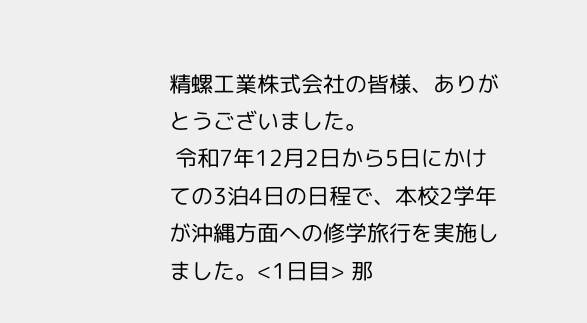精螺工業株式会社の皆様、ありがとうございました。
 令和7年12月2日から5日にかけての3泊4日の日程で、本校2学年が沖縄方面への修学旅行を実施しました。<1日目> 那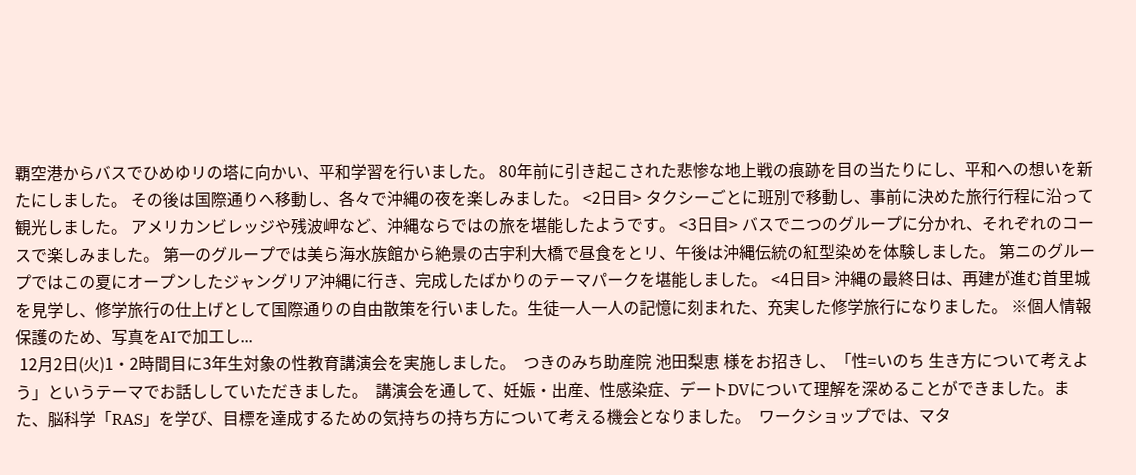覇空港からバスでひめゆリの塔に向かい、平和学習を行いました。 80年前に引き起こされた悲惨な地上戦の痕跡を目の当たりにし、平和への想いを新たにしました。 その後は国際通りへ移動し、各々で沖縄の夜を楽しみました。 <2日目> タクシーごとに班別で移動し、事前に決めた旅行行程に沿って観光しました。 アメリカンビレッジや残波岬など、沖縄ならではの旅を堪能したようです。 <3日目> バスでニつのグループに分かれ、それぞれのコースで楽しみました。 第一のグループでは美ら海水族館から絶景の古宇利大橋で昼食をとリ、午後は沖縄伝統の紅型染めを体験しました。 第ニのグループではこの夏にオープンしたジャングリア沖縄に行き、完成したばかりのテーマパークを堪能しました。 <4日目> 沖縄の最終日は、再建が進む首里城を見学し、修学旅行の仕上げとして国際通りの自由散策を行いました。生徒一人一人の記憶に刻まれた、充実した修学旅行になりました。 ※個人情報保護のため、写真をAIで加工し...
 12月2日(火)1・2時間目に3年生対象の性教育講演会を実施しました。  つきのみち助産院 池田梨恵 様をお招きし、「性=いのち 生き方について考えよう」というテーマでお話ししていただきました。  講演会を通して、妊娠・出産、性感染症、デートDVについて理解を深めることができました。また、脳科学「RAS」を学び、目標を達成するための気持ちの持ち方について考える機会となりました。  ワークショップでは、マタ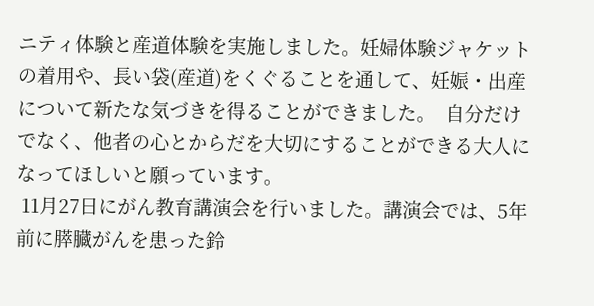ニティ体験と産道体験を実施しました。妊婦体験ジャケットの着用や、長い袋(産道)をくぐることを通して、妊娠・出産について新たな気づきを得ることができました。  自分だけでなく、他者の心とからだを大切にすることができる大人になってほしいと願っています。
 11月27日にがん教育講演会を行いました。講演会では、5年前に膵臓がんを患った鈴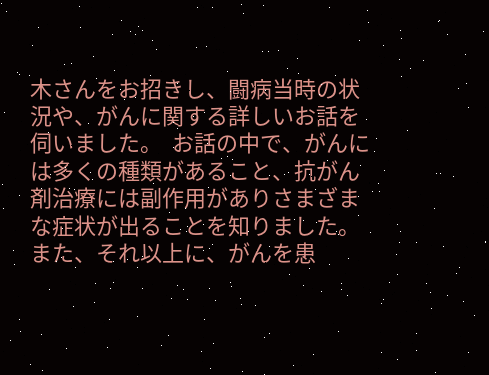木さんをお招きし、闘病当時の状況や、がんに関する詳しいお話を伺いました。  お話の中で、がんには多くの種類があること、抗がん剤治療には副作用がありさまざまな症状が出ることを知りました。また、それ以上に、がんを患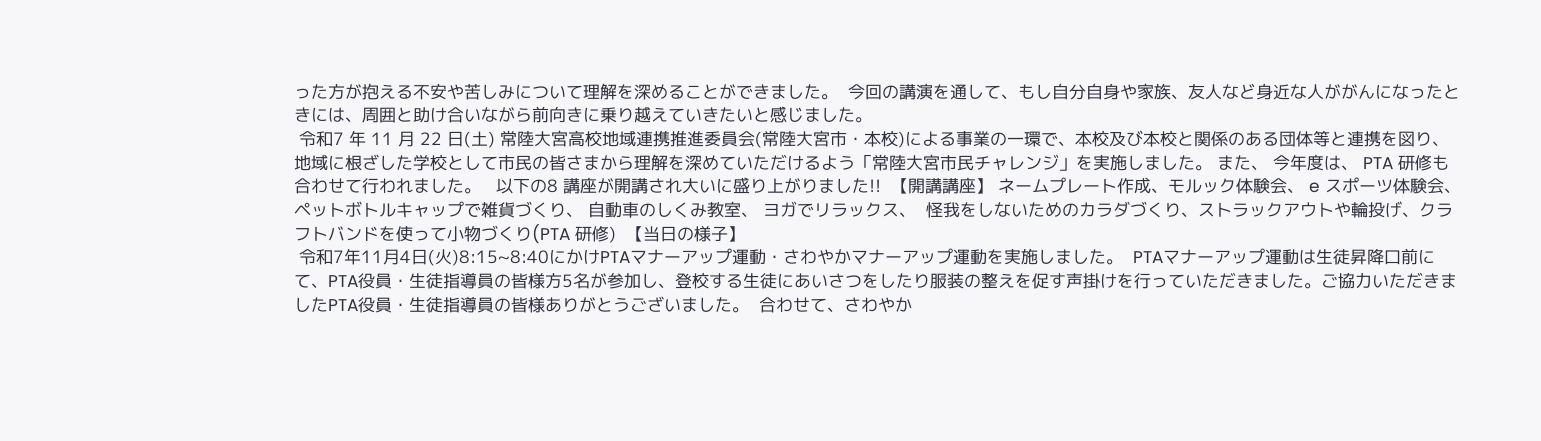った方が抱える不安や苦しみについて理解を深めることができました。  今回の講演を通して、もし自分自身や家族、友人など身近な人ががんになったときには、周囲と助け合いながら前向きに乗り越えていきたいと感じました。
 令和7 年 11 月 22 日(土) 常陸大宮高校地域連携推進委員会(常陸大宮市・本校)による事業の一環で、本校及び本校と関係のある団体等と連携を図り、地域に根ざした学校として市民の皆さまから理解を深めていただけるよう「常陸大宮市民チャレンジ」を実施しました。 また、 今年度は、 PTA 研修も合わせて行われました。   以下の8 講座が開講され大いに盛り上がりました!!  【開講講座】 ネームプレート作成、モルック体験会、 e スポーツ体験会、  ペットボトルキャップで雑貨づくり、 自動車のしくみ教室、 ヨガでリラックス、  怪我をしないためのカラダづくり、ストラックアウトや輪投げ、クラフトバンドを使って小物づくり(PTA 研修)  【当日の様子】
 令和7年11月4日(火)8:15~8:40にかけPTAマナーアップ運動・さわやかマナーアップ運動を実施しました。  PTAマナーアップ運動は生徒昇降口前にて、PTA役員・生徒指導員の皆様方5名が参加し、登校する生徒にあいさつをしたり服装の整えを促す声掛けを行っていただきました。ご協力いただきましたPTA役員・生徒指導員の皆様ありがとうございました。  合わせて、さわやか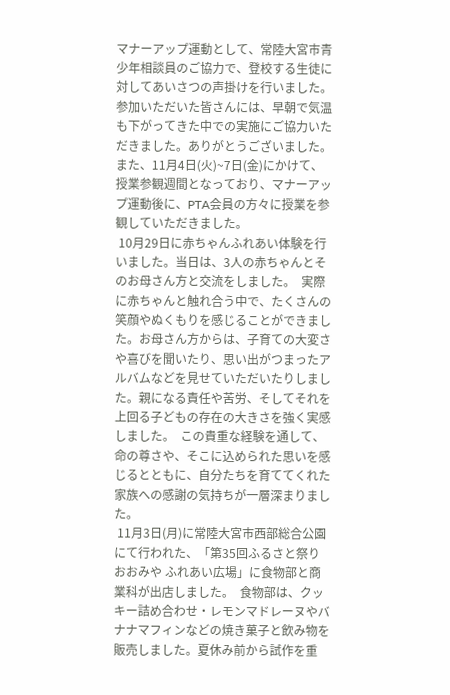マナーアップ運動として、常陸大宮市青少年相談員のご協力で、登校する生徒に対してあいさつの声掛けを行いました。参加いただいた皆さんには、早朝で気温も下がってきた中での実施にご協力いただきました。ありがとうございました。  また、11月4日(火)~7日(金)にかけて、授業参観週間となっており、マナーアップ運動後に、PTA会員の方々に授業を参観していただきました。
 10月29日に赤ちゃんふれあい体験を行いました。当日は、3人の赤ちゃんとそのお母さん方と交流をしました。  実際に赤ちゃんと触れ合う中で、たくさんの笑顔やぬくもりを感じることができました。お母さん方からは、子育ての大変さや喜びを聞いたり、思い出がつまったアルバムなどを見せていただいたりしました。親になる責任や苦労、そしてそれを上回る子どもの存在の大きさを強く実感しました。  この貴重な経験を通して、命の尊さや、そこに込められた思いを感じるとともに、自分たちを育ててくれた家族への感謝の気持ちが一層深まりました。
 11月3日(月)に常陸大宮市西部総合公園にて行われた、「第35回ふるさと祭りおおみや ふれあい広場」に食物部と商業科が出店しました。  食物部は、クッキー詰め合わせ・レモンマドレーヌやバナナマフィンなどの焼き菓子と飲み物を販売しました。夏休み前から試作を重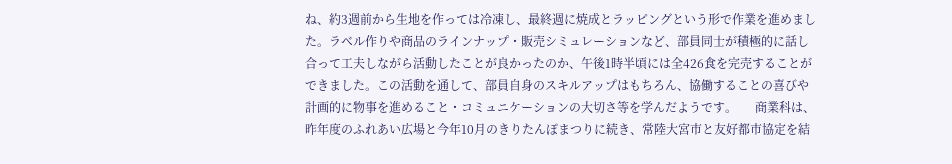ね、約3週前から生地を作っては冷凍し、最終週に焼成とラッピングという形で作業を進めました。ラベル作りや商品のラインナップ・販売シミュレーションなど、部員同士が積極的に話し合って工夫しながら活動したことが良かったのか、午後1時半頃には全426食を完売することができました。この活動を通して、部員自身のスキルアップはもちろん、協働することの喜びや計画的に物事を進めること・コミュニケーションの大切さ等を学んだようです。      商業科は、昨年度のふれあい広場と今年10月のきりたんぽまつりに続き、常陸大宮市と友好都市協定を結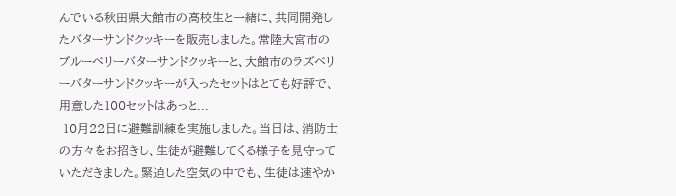んでいる秋田県大館市の高校生と一緒に、共同開発したバターサンドクッキーを販売しました。常陸大宮市のブルーベリーバターサンドクッキーと、大館市のラズベリーバターサンドクッキーが入ったセットはとても好評で、用意した100セットはあっと...
 10月22日に避難訓練を実施しました。当日は、消防士の方々をお招きし、生徒が避難してくる様子を見守っていただきました。緊迫した空気の中でも、生徒は速やか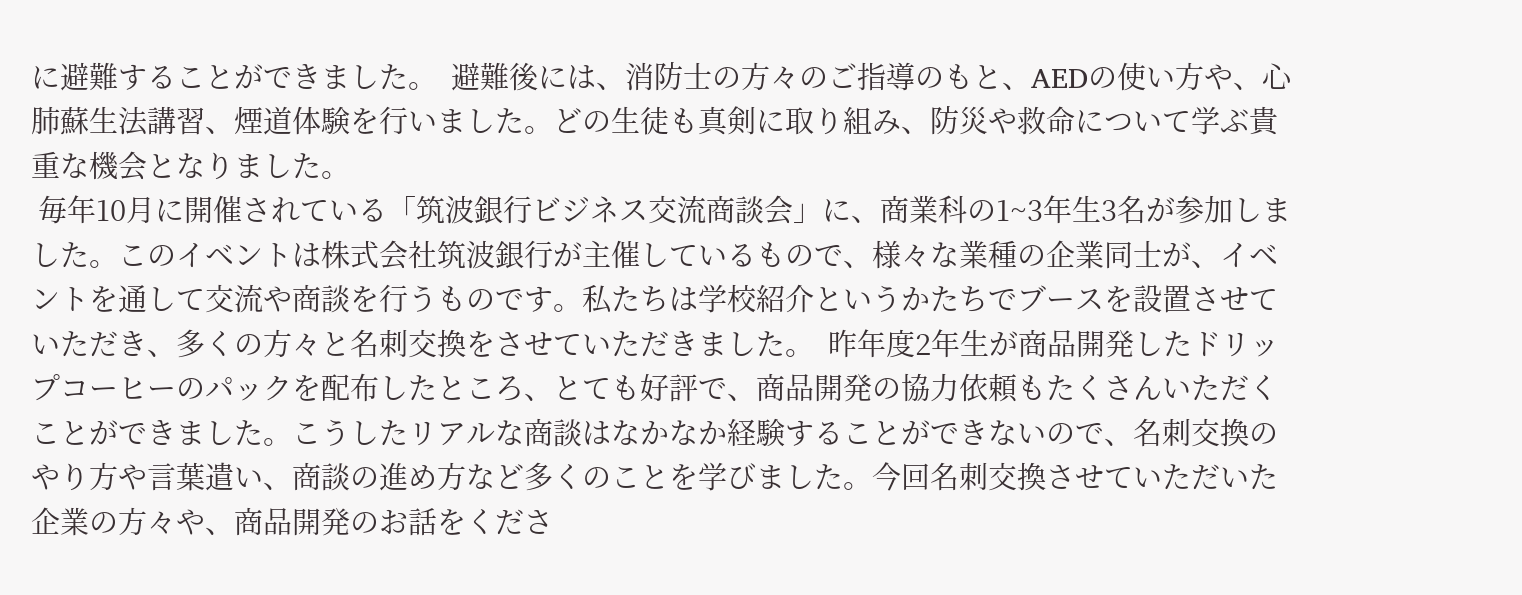に避難することができました。  避難後には、消防士の方々のご指導のもと、AEDの使い方や、心肺蘇生法講習、煙道体験を行いました。どの生徒も真剣に取り組み、防災や救命について学ぶ貴重な機会となりました。
 毎年10月に開催されている「筑波銀行ビジネス交流商談会」に、商業科の1~3年生3名が参加しました。このイベントは株式会社筑波銀行が主催しているもので、様々な業種の企業同士が、イベントを通して交流や商談を行うものです。私たちは学校紹介というかたちでブースを設置させていただき、多くの方々と名刺交換をさせていただきました。  昨年度2年生が商品開発したドリップコーヒーのパックを配布したところ、とても好評で、商品開発の協力依頼もたくさんいただくことができました。こうしたリアルな商談はなかなか経験することができないので、名刺交換のやり方や言葉遣い、商談の進め方など多くのことを学びました。今回名刺交換させていただいた企業の方々や、商品開発のお話をくださ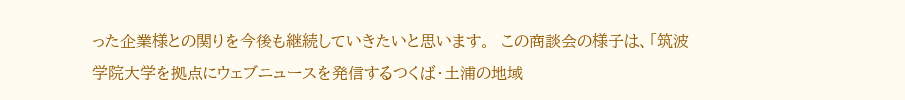った企業様との関りを今後も継続していきたいと思います。  この商談会の様子は、「筑波学院大学を拠点にウェブニュースを発信するつくば・土浦の地域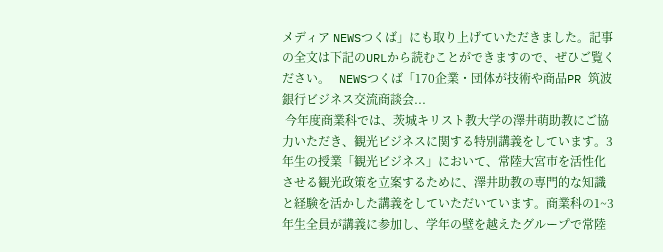メディア NEWSつくば」にも取り上げていただきました。記事の全文は下記のURLから読むことができますので、ぜひご覧ください。   NEWSつくば「170企業・団体が技術や商品PR 筑波銀行ビジネス交流商談会...
 今年度商業科では、茨城キリスト教大学の澤井萌助教にご協力いただき、観光ビジネスに関する特別講義をしています。3年生の授業「観光ビジネス」において、常陸大宮市を活性化させる観光政策を立案するために、澤井助教の専門的な知識と経験を活かした講義をしていただいています。商業科の1~3年生全員が講義に参加し、学年の壁を越えたグループで常陸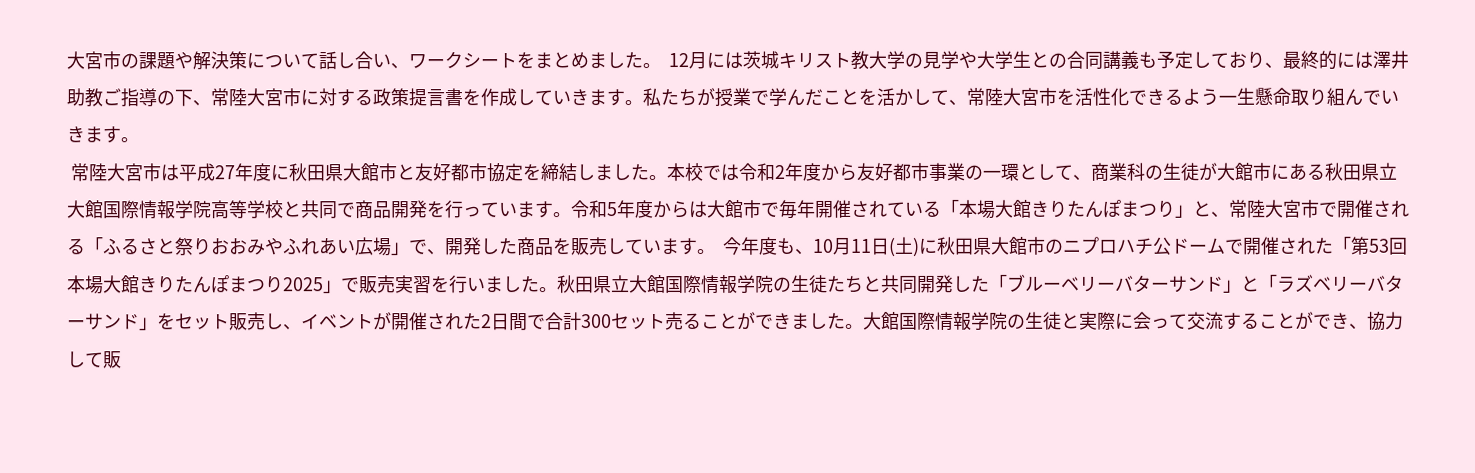大宮市の課題や解決策について話し合い、ワークシートをまとめました。  12月には茨城キリスト教大学の見学や大学生との合同講義も予定しており、最終的には澤井助教ご指導の下、常陸大宮市に対する政策提言書を作成していきます。私たちが授業で学んだことを活かして、常陸大宮市を活性化できるよう一生懸命取り組んでいきます。
 常陸大宮市は平成27年度に秋田県大館市と友好都市協定を締結しました。本校では令和2年度から友好都市事業の一環として、商業科の生徒が大館市にある秋田県立大館国際情報学院高等学校と共同で商品開発を行っています。令和5年度からは大館市で毎年開催されている「本場大館きりたんぽまつり」と、常陸大宮市で開催される「ふるさと祭りおおみやふれあい広場」で、開発した商品を販売しています。  今年度も、10月11日(土)に秋田県大館市のニプロハチ公ドームで開催された「第53回本場大館きりたんぽまつり2025」で販売実習を行いました。秋田県立大館国際情報学院の生徒たちと共同開発した「ブルーベリーバターサンド」と「ラズベリーバターサンド」をセット販売し、イベントが開催された2日間で合計300セット売ることができました。大館国際情報学院の生徒と実際に会って交流することができ、協力して販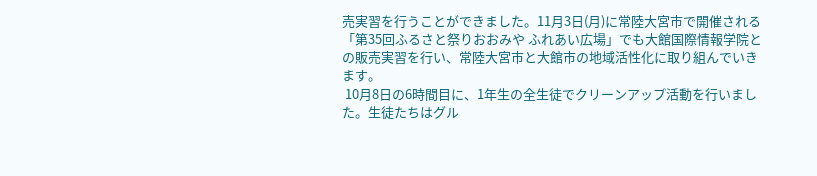売実習を行うことができました。11月3日(月)に常陸大宮市で開催される「第35回ふるさと祭りおおみや ふれあい広場」でも大館国際情報学院との販売実習を行い、常陸大宮市と大館市の地域活性化に取り組んでいきます。
 10月8日の6時間目に、1年生の全生徒でクリーンアップ活動を行いました。生徒たちはグル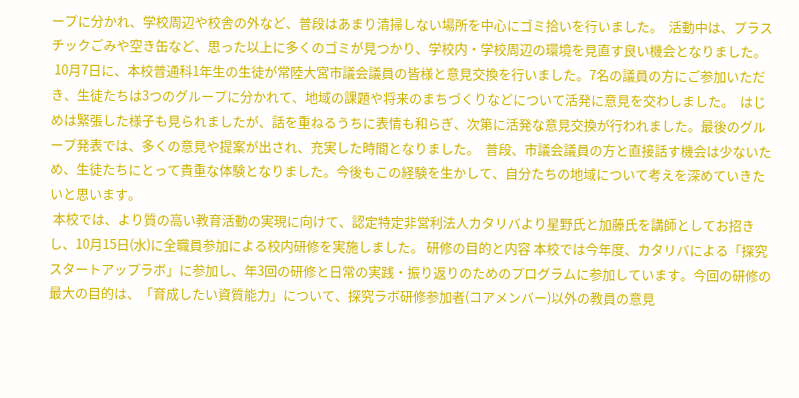ープに分かれ、学校周辺や校舎の外など、普段はあまり清掃しない場所を中心にゴミ拾いを行いました。  活動中は、プラスチックごみや空き缶など、思った以上に多くのゴミが見つかり、学校内・学校周辺の環境を見直す良い機会となりました。
 10月7日に、本校普通科1年生の生徒が常陸大宮市議会議員の皆様と意見交換を行いました。7名の議員の方にご参加いただき、生徒たちは3つのグループに分かれて、地域の課題や将来のまちづくりなどについて活発に意見を交わしました。  はじめは緊張した様子も見られましたが、話を重ねるうちに表情も和らぎ、次第に活発な意見交換が行われました。最後のグループ発表では、多くの意見や提案が出され、充実した時間となりました。  普段、市議会議員の方と直接話す機会は少ないため、生徒たちにとって貴重な体験となりました。今後もこの経験を生かして、自分たちの地域について考えを深めていきたいと思います。
 本校では、より質の高い教育活動の実現に向けて、認定特定非営利法人カタリバより星野氏と加藤氏を講師としてお招きし、10月15日(水)に全職員参加による校内研修を実施しました。 研修の目的と内容 本校では今年度、カタリバによる「探究スタートアップラボ」に参加し、年3回の研修と日常の実践・振り返りのためのプログラムに参加しています。今回の研修の最大の目的は、「育成したい資質能力」について、探究ラボ研修参加者(コアメンバー)以外の教員の意見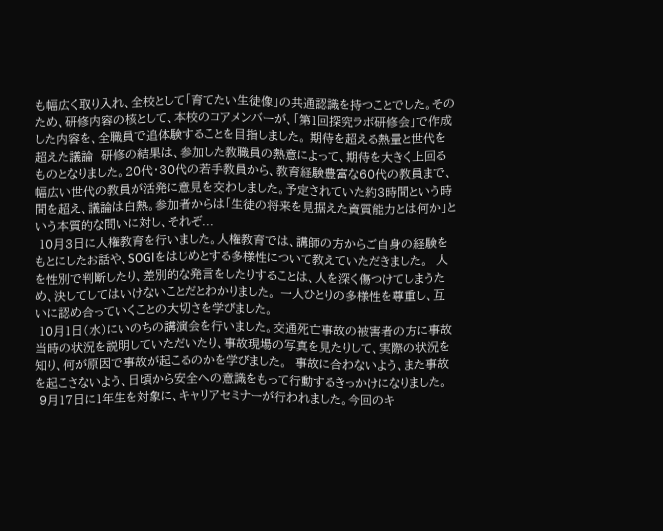も幅広く取り入れ、全校として「育てたい生徒像」の共通認識を持つことでした。そのため、研修内容の核として、本校のコアメンバーが、「第1回探究ラボ研修会」で作成した内容を、全職員で追体験することを目指しました。 期待を超える熱量と世代を超えた議論  研修の結果は、参加した教職員の熱意によって、期待を大きく上回るものとなりました。20代・30代の若手教員から、教育経験豊富な60代の教員まで、幅広い世代の教員が活発に意見を交わしました。予定されていた約3時間という時間を超え、議論は白熱。参加者からは「生徒の将来を見据えた資質能力とは何か」という本質的な問いに対し、それぞ...
 10月3日に人権教育を行いました。人権教育では、講師の方からご自身の経験をもとにしたお話や、SOGIをはじめとする多様性について教えていただきました。  人を性別で判断したり、差別的な発言をしたりすることは、人を深く傷つけてしまうため、決してしてはいけないことだとわかりました。 一人ひとりの多様性を尊重し、互いに認め合っていくことの大切さを学びました。
 10月1日(水)にいのちの講演会を行いました。交通死亡事故の被害者の方に事故当時の状況を説明していただいたり、事故現場の写真を見たりして、実際の状況を知り、何が原因で事故が起こるのかを学びました。  事故に合わないよう、また事故を起こさないよう、日頃から安全への意識をもって行動するきっかけになりました。
 9月17日に1年生を対象に、キャリアセミナーが行われました。今回のキ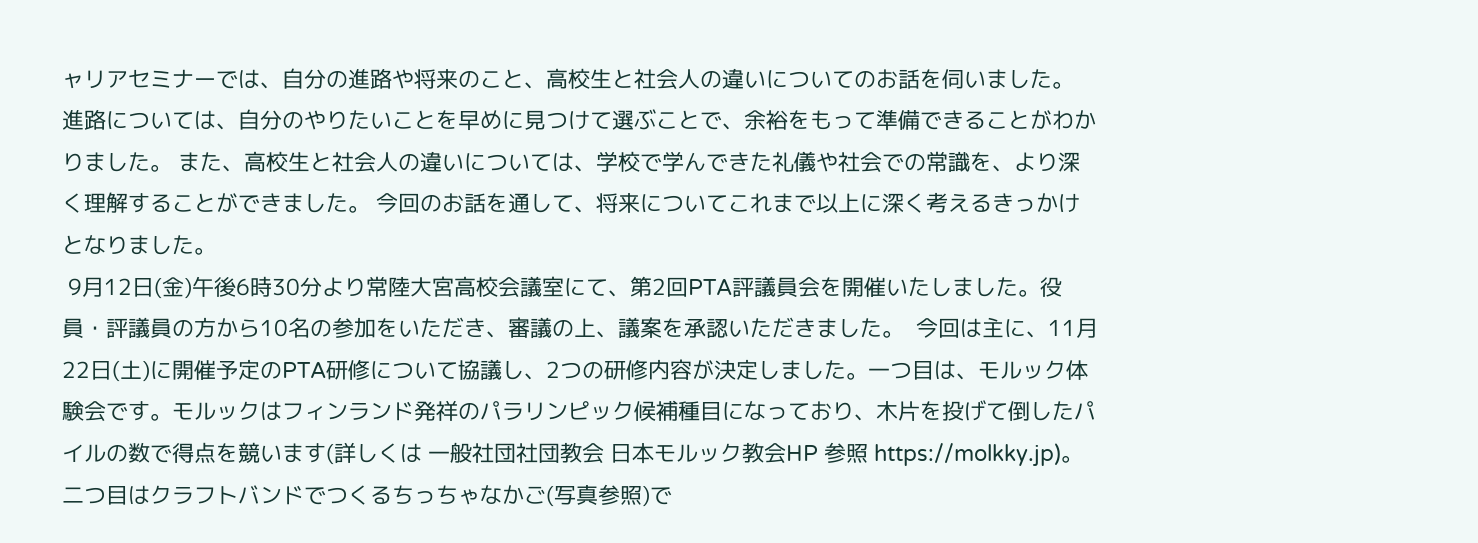ャリアセミナーでは、自分の進路や将来のこと、高校生と社会人の違いについてのお話を伺いました。 進路については、自分のやりたいことを早めに見つけて選ぶことで、余裕をもって準備できることがわかりました。 また、高校生と社会人の違いについては、学校で学んできた礼儀や社会での常識を、より深く理解することができました。 今回のお話を通して、将来についてこれまで以上に深く考えるきっかけとなりました。
 9月12日(金)午後6時30分より常陸大宮高校会議室にて、第2回PTA評議員会を開催いたしました。役員・評議員の方から10名の参加をいただき、審議の上、議案を承認いただきました。  今回は主に、11月22日(土)に開催予定のPTA研修について協議し、2つの研修内容が決定しました。一つ目は、モルック体験会です。モルックはフィンランド発祥のパラリンピック候補種目になっており、木片を投げて倒したパイルの数で得点を競います(詳しくは 一般社団社団教会 日本モルック教会HP 参照 https://molkky.jp)。二つ目はクラフトバンドでつくるちっちゃなかご(写真参照)で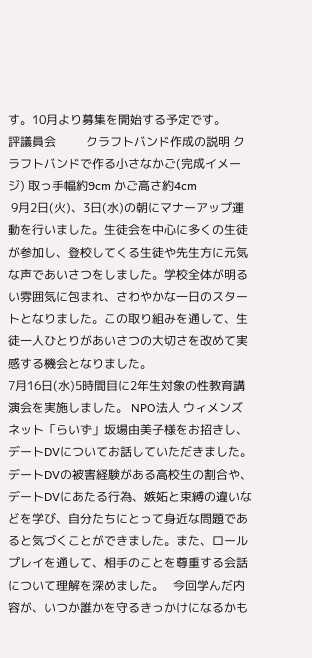す。10月より募集を開始する予定です。           評議員会          クラフトバンド作成の説明 クラフトバンドで作る小さなかご(完成イメージ) 取っ手幅約9cm かご高さ約4cm
 9月2日(火)、3日(水)の朝にマナーアップ運動を行いました。生徒会を中心に多くの生徒が参加し、登校してくる生徒や先生方に元気な声であいさつをしました。学校全体が明るい雰囲気に包まれ、さわやかな一日のスタートとなりました。この取り組みを通して、生徒一人ひとりがあいさつの大切さを改めて実感する機会となりました。
7月16日(水)5時間目に2年生対象の性教育講演会を実施しました。 NPO法人 ウィメンズネット「らいず」坂場由美子様をお招きし、デートDVについてお話していただきました。 デートDVの被害経験がある高校生の割合や、デートDVにあたる行為、嫉妬と束縛の違いなどを学び、自分たちにとって身近な問題であると気づくことができました。また、ロールプレイを通して、相手のことを尊重する会話について理解を深めました。   今回学んだ内容が、いつか誰かを守るきっかけになるかも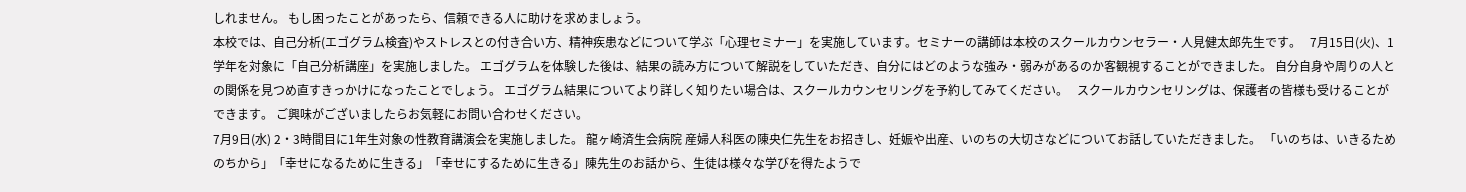しれません。 もし困ったことがあったら、信頼できる人に助けを求めましょう。
本校では、自己分析(エゴグラム検査)やストレスとの付き合い方、精神疾患などについて学ぶ「心理セミナー」を実施しています。セミナーの講師は本校のスクールカウンセラー・人見健太郎先生です。   7月15日(火)、1学年を対象に「自己分析講座」を実施しました。 エゴグラムを体験した後は、結果の読み方について解説をしていただき、自分にはどのような強み・弱みがあるのか客観視することができました。 自分自身や周りの人との関係を見つめ直すきっかけになったことでしょう。 エゴグラム結果についてより詳しく知りたい場合は、スクールカウンセリングを予約してみてください。   スクールカウンセリングは、保護者の皆様も受けることができます。 ご興味がございましたらお気軽にお問い合わせください。
7月9日(水) 2・3時間目に1年生対象の性教育講演会を実施しました。 龍ヶ崎済生会病院 産婦人科医の陳央仁先生をお招きし、妊娠や出産、いのちの大切さなどについてお話していただきました。 「いのちは、いきるためのちから」「幸せになるために生きる」「幸せにするために生きる」陳先生のお話から、生徒は様々な学びを得たようで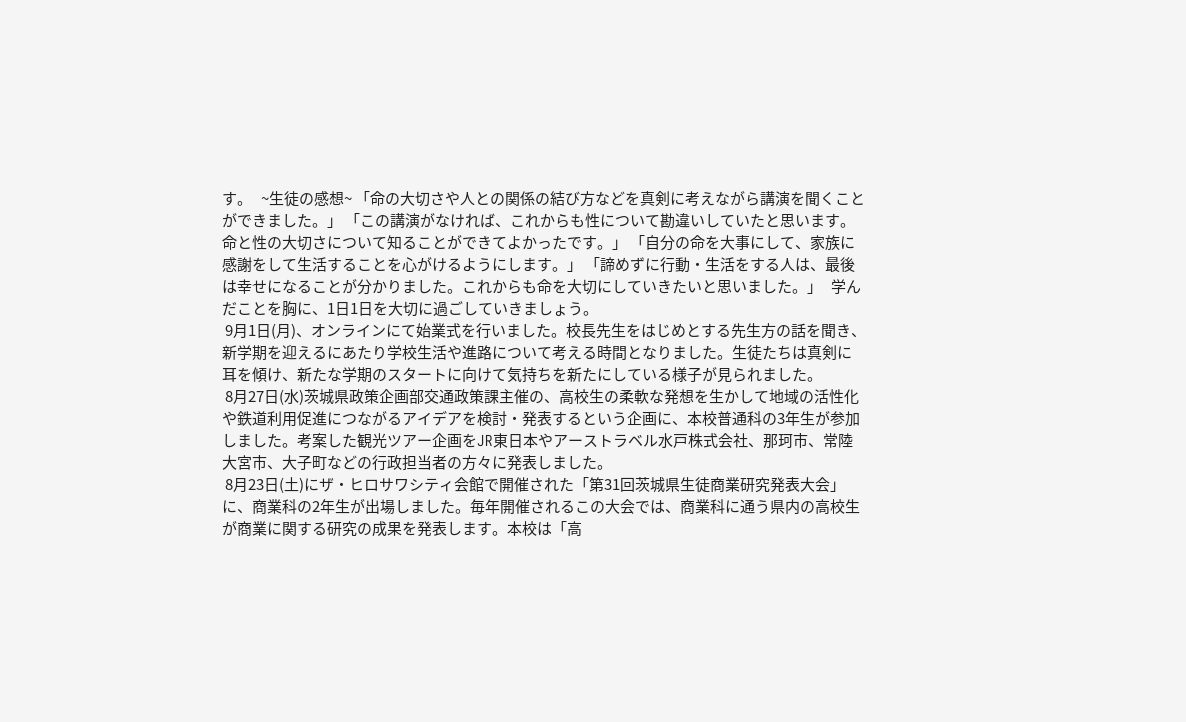す。   ~生徒の感想~ 「命の大切さや人との関係の結び方などを真剣に考えながら講演を聞くことができました。」 「この講演がなければ、これからも性について勘違いしていたと思います。命と性の大切さについて知ることができてよかったです。」 「自分の命を大事にして、家族に感謝をして生活することを心がけるようにします。」 「諦めずに行動・生活をする人は、最後は幸せになることが分かりました。これからも命を大切にしていきたいと思いました。」   学んだことを胸に、1日1日を大切に過ごしていきましょう。
 9月1日(月)、オンラインにて始業式を行いました。校長先生をはじめとする先生方の話を聞き、新学期を迎えるにあたり学校生活や進路について考える時間となりました。生徒たちは真剣に耳を傾け、新たな学期のスタートに向けて気持ちを新たにしている様子が見られました。
 8月27日(水)茨城県政策企画部交通政策課主催の、高校生の柔軟な発想を生かして地域の活性化や鉄道利用促進につながるアイデアを検討・発表するという企画に、本校普通科の3年生が参加しました。考案した観光ツアー企画をJR東日本やアーストラベル水戸株式会社、那珂市、常陸大宮市、大子町などの行政担当者の方々に発表しました。
 8月23日(土)にザ・ヒロサワシティ会館で開催された「第31回茨城県生徒商業研究発表大会」に、商業科の2年生が出場しました。毎年開催されるこの大会では、商業科に通う県内の高校生が商業に関する研究の成果を発表します。本校は「高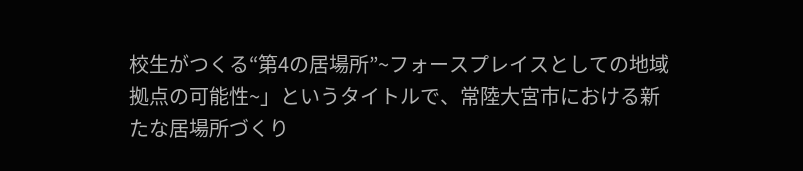校生がつくる“第4の居場所”~フォースプレイスとしての地域拠点の可能性~」というタイトルで、常陸大宮市における新たな居場所づくり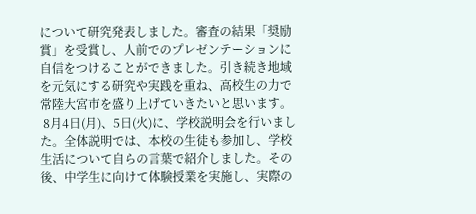について研究発表しました。審査の結果「奨励賞」を受賞し、人前でのプレゼンテーションに自信をつけることができました。引き続き地域を元気にする研究や実践を重ね、高校生の力で常陸大宮市を盛り上げていきたいと思います。
 8月4日(月)、5日(火)に、学校説明会を行いました。全体説明では、本校の生徒も参加し、学校生活について自らの言葉で紹介しました。その後、中学生に向けて体験授業を実施し、実際の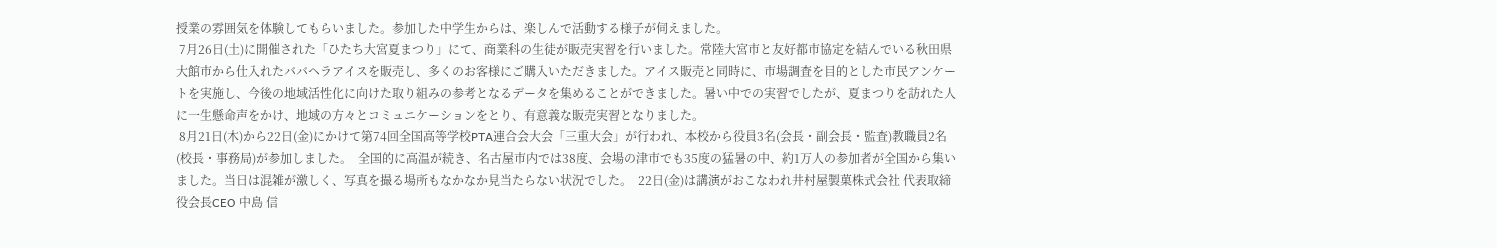授業の雰囲気を体験してもらいました。参加した中学生からは、楽しんで活動する様子が伺えました。
 7月26日(土)に開催された「ひたち大宮夏まつり」にて、商業科の生徒が販売実習を行いました。常陸大宮市と友好都市協定を結んでいる秋田県大館市から仕入れたババヘラアイスを販売し、多くのお客様にご購入いただきました。アイス販売と同時に、市場調査を目的とした市民アンケートを実施し、今後の地域活性化に向けた取り組みの参考となるデータを集めることができました。暑い中での実習でしたが、夏まつりを訪れた人に一生懸命声をかけ、地域の方々とコミュニケーションをとり、有意義な販売実習となりました。
 8月21日(木)から22日(金)にかけて第74回全国高等学校PTA連合会大会「三重大会」が行われ、本校から役員3名(会長・副会長・監査)教職員2名(校長・事務局)が参加しました。  全国的に高温が続き、名古屋市内では38度、会場の津市でも35度の猛暑の中、約1万人の参加者が全国から集いました。当日は混雑が激しく、写真を撮る場所もなかなか見当たらない状況でした。  22日(金)は講演がおこなわれ井村屋製菓株式会社 代表取締役会長CEO 中島 信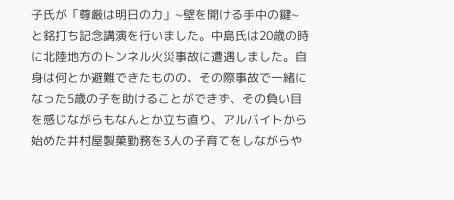子氏が「尊厳は明日の力」~壁を開ける手中の鍵~と銘打ち記念講演を行いました。中島氏は20歳の時に北陸地方のトンネル火災事故に遭遇しました。自身は何とか避難できたものの、その際事故で一緒になった5歳の子を助けることができず、その負い目を感じながらもなんとか立ち直り、アルバイトから始めた井村屋製菓勤務を3人の子育てをしながらや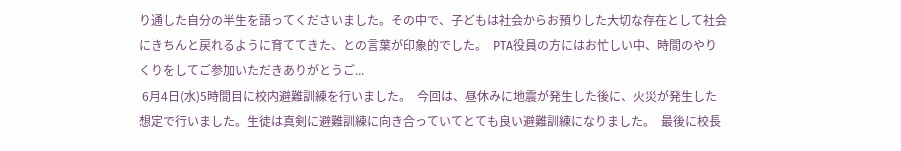り通した自分の半生を語ってくださいました。その中で、子どもは社会からお預りした大切な存在として社会にきちんと戻れるように育ててきた、との言葉が印象的でした。  PTA役員の方にはお忙しい中、時間のやりくりをしてご参加いただきありがとうご...
 6月4日(水)5時間目に校内避難訓練を行いました。  今回は、昼休みに地震が発生した後に、火災が発生した想定で行いました。生徒は真剣に避難訓練に向き合っていてとても良い避難訓練になりました。  最後に校長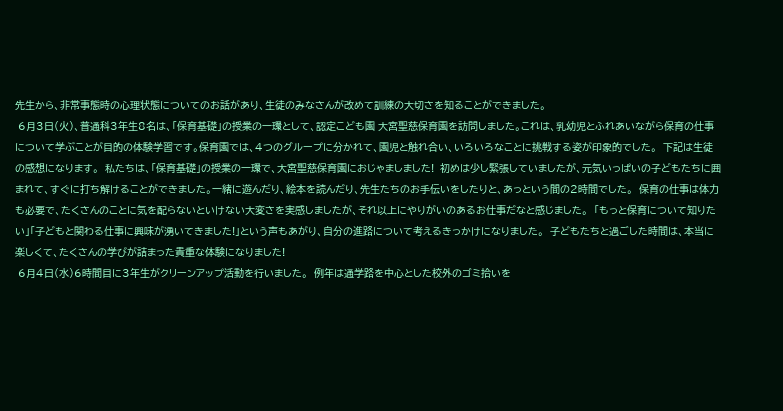先生から、非常事態時の心理状態についてのお話があり、生徒のみなさんが改めて訓練の大切さを知ることができました。
 6月3日(火)、普通科3年生8名は、「保育基礎」の授業の一環として、認定こども園 大宮聖慈保育園を訪問しました。これは、乳幼児とふれあいながら保育の仕事について学ぶことが目的の体験学習です。保育園では、4つのグループに分かれて、園児と触れ合い、いろいろなことに挑戦する姿が印象的でした。  下記は生徒の感想になります。  私たちは、「保育基礎」の授業の一環で、大宮聖慈保育園におじゃましました!  初めは少し緊張していましたが、元気いっぱいの子どもたちに囲まれて、すぐに打ち解けることができました。一緒に遊んだり、絵本を読んだり、先生たちのお手伝いをしたりと、あっという間の2時間でした。  保育の仕事は体力も必要で、たくさんのことに気を配らないといけない大変さを実感しましたが、それ以上にやりがいのあるお仕事だなと感じました。  「もっと保育について知りたい」「子どもと関わる仕事に興味が湧いてきました!」という声もあがり、自分の進路について考えるきっかけになりました。  子どもたちと過ごした時間は、本当に楽しくて、たくさんの学びが詰まった貴重な体験になりました!
 6月4日(水)6時間目に3年生がクリーンアップ活動を行いました。  例年は通学路を中心とした校外のゴミ拾いを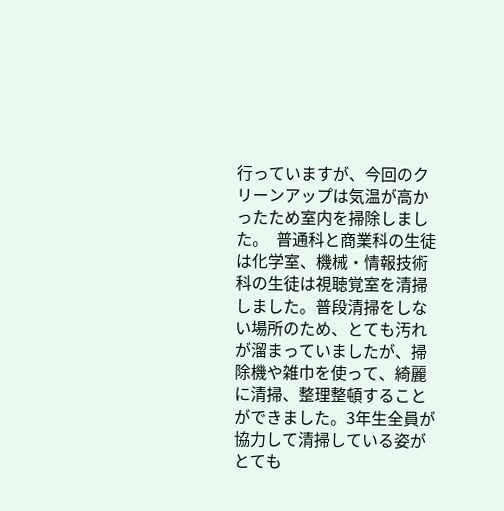行っていますが、今回のクリーンアップは気温が高かったため室内を掃除しました。  普通科と商業科の生徒は化学室、機械・情報技術科の生徒は視聴覚室を清掃しました。普段清掃をしない場所のため、とても汚れが溜まっていましたが、掃除機や雑巾を使って、綺麗に清掃、整理整頓することができました。3年生全員が協力して清掃している姿がとても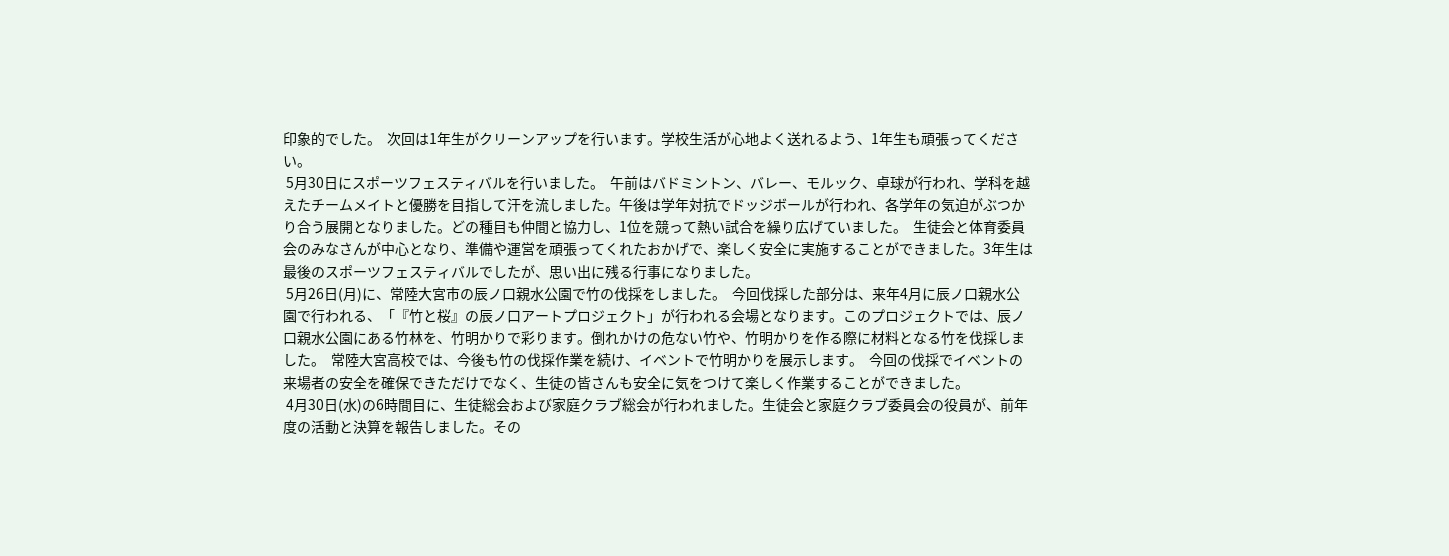印象的でした。  次回は1年生がクリーンアップを行います。学校生活が心地よく送れるよう、1年生も頑張ってください。
 5月30日にスポーツフェスティバルを行いました。  午前はバドミントン、バレー、モルック、卓球が行われ、学科を越えたチームメイトと優勝を目指して汗を流しました。午後は学年対抗でドッジボールが行われ、各学年の気迫がぶつかり合う展開となりました。どの種目も仲間と協力し、1位を競って熱い試合を繰り広げていました。  生徒会と体育委員会のみなさんが中心となり、準備や運営を頑張ってくれたおかげで、楽しく安全に実施することができました。3年生は最後のスポーツフェスティバルでしたが、思い出に残る行事になりました。
 5月26日(月)に、常陸大宮市の辰ノ口親水公園で竹の伐採をしました。  今回伐採した部分は、来年4月に辰ノ口親水公園で行われる、「『竹と桜』の辰ノ口アートプロジェクト」が行われる会場となります。このプロジェクトでは、辰ノ口親水公園にある竹林を、竹明かりで彩ります。倒れかけの危ない竹や、竹明かりを作る際に材料となる竹を伐採しました。  常陸大宮高校では、今後も竹の伐採作業を続け、イベントで竹明かりを展示します。  今回の伐採でイベントの来場者の安全を確保できただけでなく、生徒の皆さんも安全に気をつけて楽しく作業することができました。
 4月30日(水)の6時間目に、生徒総会および家庭クラブ総会が行われました。生徒会と家庭クラブ委員会の役員が、前年度の活動と決算を報告しました。その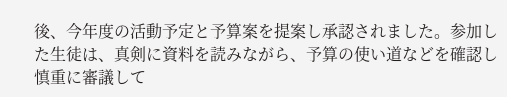後、今年度の活動予定と予算案を提案し承認されました。参加した生徒は、真剣に資料を読みながら、予算の使い道などを確認し慎重に審議して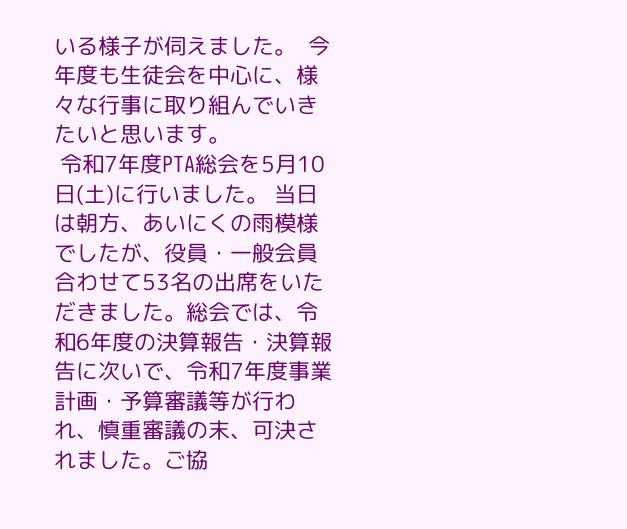いる様子が伺えました。  今年度も生徒会を中心に、様々な行事に取り組んでいきたいと思います。
 令和7年度PTA総会を5月10日(土)に行いました。 当日は朝方、あいにくの雨模様でしたが、役員・一般会員合わせて53名の出席をいただきました。総会では、令和6年度の決算報告・決算報告に次いで、令和7年度事業計画・予算審議等が行われ、慎重審議の末、可決されました。ご協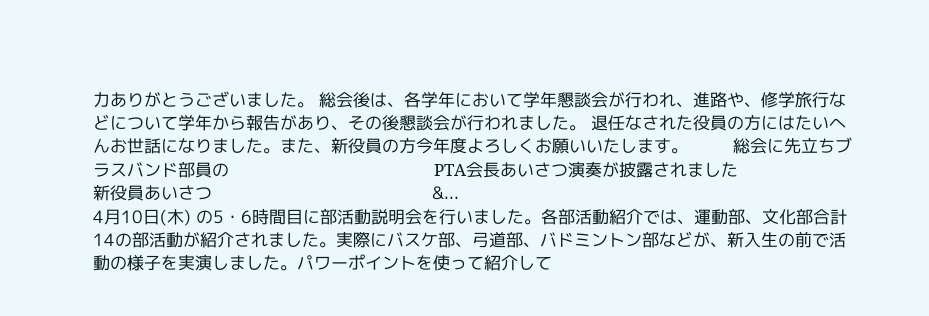力ありがとうございました。 総会後は、各学年において学年懇談会が行われ、進路や、修学旅行などについて学年から報告があり、その後懇談会が行われました。 退任なされた役員の方にはたいへんお世話になりました。また、新役員の方今年度よろしくお願いいたします。         総会に先立ちブラスバンド部員の                                         PTA会長あいさつ演奏が披露されました                           新役員あいさつ                                            &...
4月10日(木) の5・6時間目に部活動説明会を行いました。各部活動紹介では、運動部、文化部合計14の部活動が紹介されました。実際にバスケ部、弓道部、バドミントン部などが、新入生の前で活動の様子を実演しました。パワーポイントを使って紹介して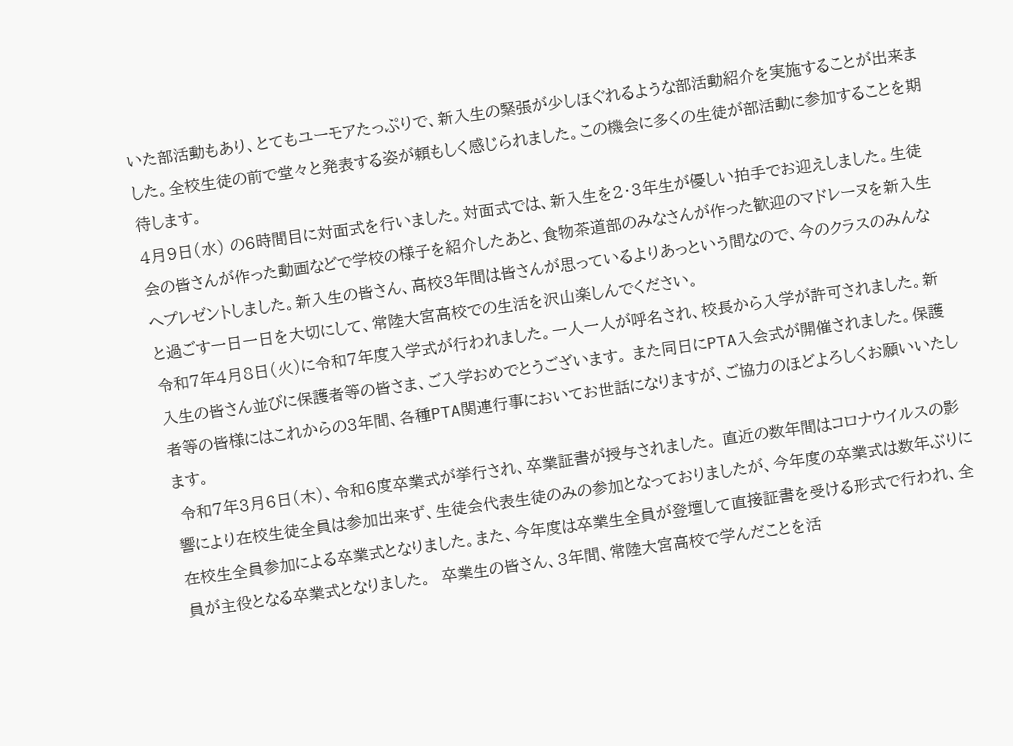いた部活動もあり、とてもユーモアたっぷりで、新入生の緊張が少しほぐれるような部活動紹介を実施することが出来ました。全校生徒の前で堂々と発表する姿が頼もしく感じられました。この機会に多くの生徒が部活動に参加することを期待します。
4月9日(水) の6時間目に対面式を行いました。対面式では、新入生を2・3年生が優しい拍手でお迎えしました。生徒会の皆さんが作った動画などで学校の様子を紹介したあと、食物茶道部のみなさんが作った歓迎のマドレーヌを新入生へプレゼントしました。新入生の皆さん、高校3年間は皆さんが思っているよりあっという間なので、今のクラスのみんなと過ごす一日一日を大切にして、常陸大宮高校での生活を沢山楽しんでください。
令和7年4月8日(火)に令和7年度入学式が行われました。一人一人が呼名され、校長から入学が許可されました。新入生の皆さん並びに保護者等の皆さま、ご入学おめでとうございます。 また同日にPTA入会式が開催されました。保護者等の皆様にはこれからの3年間、各種PTA関連行事においてお世話になりますが、ご協力のほどよろしくお願いいたします。
 令和7年3月6日(木)、令和6度卒業式が挙行され、卒業証書が授与されました。 直近の数年間はコロナウイルスの影響により在校生徒全員は参加出来ず、生徒会代表生徒のみの参加となっておりましたが、今年度の卒業式は数年ぶりに在校生全員参加による卒業式となりました。また、今年度は卒業生全員が登壇して直接証書を受ける形式で行われ、全員が主役となる卒業式となりました。  卒業生の皆さん、3年間、常陸大宮高校で学んだことを活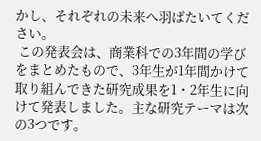かし、それぞれの未来へ羽ばたいてください。
 この発表会は、商業科での3年間の学びをまとめたもので、3年生が1年間かけて取り組んできた研究成果を1・2年生に向けて発表しました。主な研究テーマは次の3つです。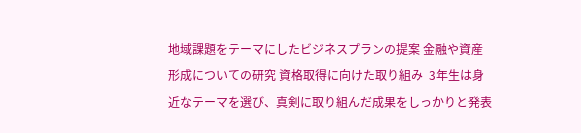地域課題をテーマにしたビジネスプランの提案 金融や資産形成についての研究 資格取得に向けた取り組み  3年生は身近なテーマを選び、真剣に取り組んだ成果をしっかりと発表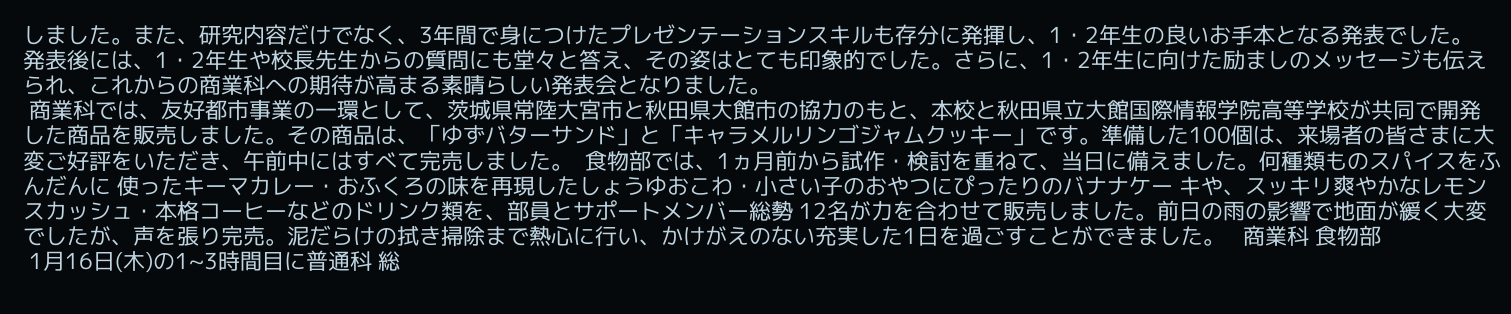しました。また、研究内容だけでなく、3年間で身につけたプレゼンテーションスキルも存分に発揮し、1・2年生の良いお手本となる発表でした。  発表後には、1・2年生や校長先生からの質問にも堂々と答え、その姿はとても印象的でした。さらに、1・2年生に向けた励ましのメッセージも伝えられ、これからの商業科への期待が高まる素晴らしい発表会となりました。
 商業科では、友好都市事業の一環として、茨城県常陸大宮市と秋田県大館市の協力のもと、本校と秋田県立大館国際情報学院高等学校が共同で開発した商品を販売しました。その商品は、「ゆずバターサンド」と「キャラメルリンゴジャムクッキー」です。準備した100個は、来場者の皆さまに大変ご好評をいただき、午前中にはすべて完売しました。  食物部では、1ヵ月前から試作・検討を重ねて、当日に備えました。何種類ものスパイスをふんだんに 使ったキーマカレー・おふくろの味を再現したしょうゆおこわ・小さい子のおやつにぴったりのバナナケー キや、スッキリ爽やかなレモンスカッシュ・本格コーヒーなどのドリンク類を、部員とサポートメンバー総勢 12名が力を合わせて販売しました。前日の雨の影響で地面が緩く大変でしたが、声を張り完売。泥だらけの拭き掃除まで熱心に行い、かけがえのない充実した1日を過ごすことができました。   商業科 食物部
 1月16日(木)の1~3時間目に普通科 総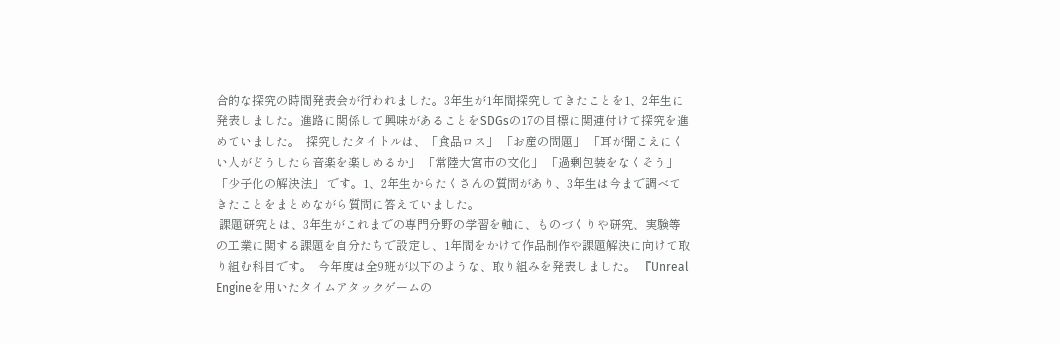合的な探究の時間発表会が行われました。3年生が1年間探究してきたことを1、2年生に発表しました。進路に関係して興味があることをSDGsの17の目標に関連付けて探究を進めていました。  探究したタイトルは、「食品ロス」 「お産の問題」 「耳が聞こえにくい人がどうしたら音楽を楽しめるか」 「常陸大宮市の文化」 「過剰包装をなくそう」 「少子化の解決法」 です。1、2年生からたくさんの質問があり、3年生は今まで調べてきたことをまとめながら質問に答えていました。
 課題研究とは、3年生がこれまでの専門分野の学習を軸に、ものづくりや研究、実験等の工業に関する課題を自分たちで設定し、1年間をかけて作品制作や課題解決に向けて取り組む科目です。  今年度は全9班が以下のような、取り組みを発表しました。 『Unreal Engineを用いたタイムアタックゲームの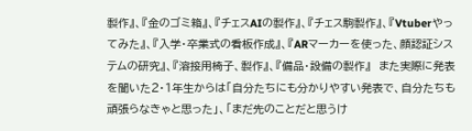製作』、『金のゴミ箱』、『チェスAIの製作』、『チェス駒製作』、『Vtuberやってみた』、『入学・卒業式の看板作成』、『ARマーカーを使った、顔認証システムの研究』、『溶接用椅子、製作』、『備品・設備の製作』  また実際に発表を聞いた2・1年生からは「自分たちにも分かりやすい発表で、自分たちも頑張らなきゃと思った」、「まだ先のことだと思うけ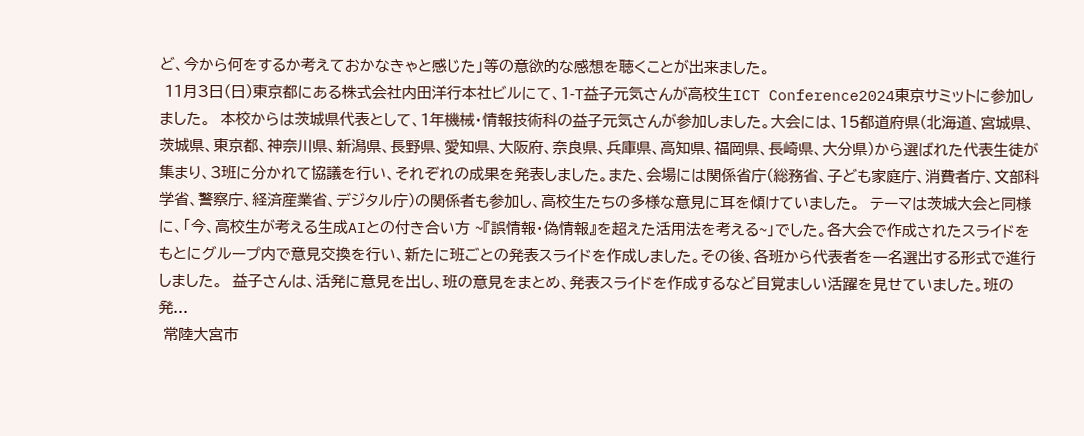ど、今から何をするか考えておかなきゃと感じた」等の意欲的な感想を聴くことが出来ました。
 11月3日(日)東京都にある株式会社内田洋行本社ビルにて、1-T益子元気さんが高校生ICT Conference2024東京サミットに参加しました。  本校からは茨城県代表として、1年機械・情報技術科の益子元気さんが参加しました。大会には、15都道府県(北海道、宮城県、茨城県、東京都、神奈川県、新潟県、長野県、愛知県、大阪府、奈良県、兵庫県、高知県、福岡県、長崎県、大分県)から選ばれた代表生徒が集まり、3班に分かれて協議を行い、それぞれの成果を発表しました。また、会場には関係省庁(総務省、子ども家庭庁、消費者庁、文部科学省、警察庁、経済産業省、デジタル庁)の関係者も参加し、高校生たちの多様な意見に耳を傾けていました。  テーマは茨城大会と同様に、「今、高校生が考える生成AIとの付き合い方 ~『誤情報・偽情報』を超えた活用法を考える~」でした。各大会で作成されたスライドをもとにグループ内で意見交換を行い、新たに班ごとの発表スライドを作成しました。その後、各班から代表者を一名選出する形式で進行しました。  益子さんは、活発に意見を出し、班の意見をまとめ、発表スライドを作成するなど目覚ましい活躍を見せていました。班の発...
 常陸大宮市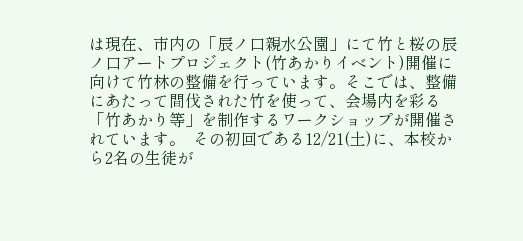は現在、市内の「辰ノ口親水公園」にて竹と桜の辰ノ口アートプロジェクト(竹あかりイベント)開催に向けて竹林の整備を行っています。そこでは、整備にあたって間伐された竹を使って、会場内を彩る「竹あかり等」を制作するワークショップが開催されています。  その初回である12/21(土)に、本校から2名の生徒が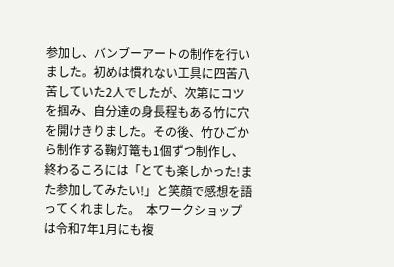参加し、バンブーアートの制作を行いました。初めは慣れない工具に四苦八苦していた2人でしたが、次第にコツを掴み、自分達の身長程もある竹に穴を開けきりました。その後、竹ひごから制作する鞠灯篭も1個ずつ制作し、終わるころには「とても楽しかった!また参加してみたい!」と笑顔で感想を語ってくれました。  本ワークショップは令和7年1月にも複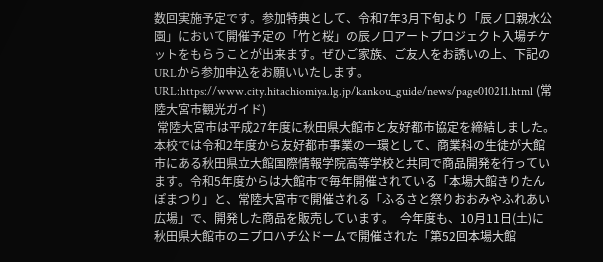数回実施予定です。参加特典として、令和7年3月下旬より「辰ノ口親水公園」において開催予定の「竹と桜」の辰ノ口アートプロジェクト入場チケットをもらうことが出来ます。ぜひご家族、ご友人をお誘いの上、下記のURLから参加申込をお願いいたします。 URL:https://www.city.hitachiomiya.lg.jp/kankou_guide/news/page010211.html (常陸大宮市観光ガイド)
 常陸大宮市は平成27年度に秋田県大館市と友好都市協定を締結しました。本校では令和2年度から友好都市事業の一環として、商業科の生徒が大館市にある秋田県立大館国際情報学院高等学校と共同で商品開発を行っています。令和5年度からは大館市で毎年開催されている「本場大館きりたんぽまつり」と、常陸大宮市で開催される「ふるさと祭りおおみやふれあい広場」で、開発した商品を販売しています。  今年度も、10月11日(土)に秋田県大館市のニプロハチ公ドームで開催された「第52回本場大館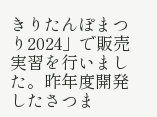きりたんぽまつり2024」で販売実習を行いました。昨年度開発したさつま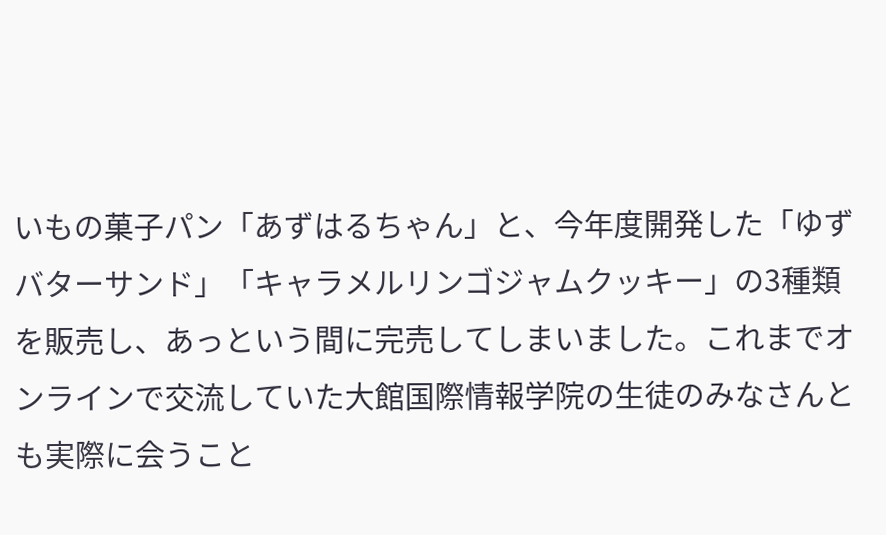いもの菓子パン「あずはるちゃん」と、今年度開発した「ゆずバターサンド」「キャラメルリンゴジャムクッキー」の3種類を販売し、あっという間に完売してしまいました。これまでオンラインで交流していた大館国際情報学院の生徒のみなさんとも実際に会うこと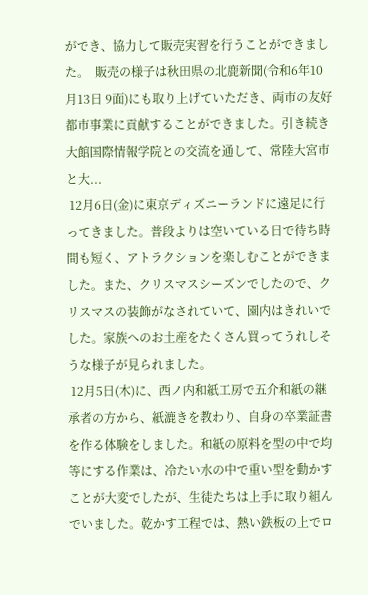ができ、協力して販売実習を行うことができました。  販売の様子は秋田県の北鹿新聞(令和6年10月13日 9面)にも取り上げていただき、両市の友好都市事業に貢献することができました。引き続き大館国際情報学院との交流を通して、常陸大宮市と大...
 12月6日(金)に東京ディズニーランドに遠足に行ってきました。普段よりは空いている日で待ち時間も短く、アトラクションを楽しむことができました。また、クリスマスシーズンでしたので、クリスマスの装飾がなされていて、園内はきれいでした。家族へのお土産をたくさん買ってうれしそうな様子が見られました。
 12月5日(木)に、西ノ内和紙工房で五介和紙の継承者の方から、紙漉きを教わり、自身の卒業証書を作る体験をしました。和紙の原料を型の中で均等にする作業は、冷たい水の中で重い型を動かすことが大変でしたが、生徒たちは上手に取り組んでいました。乾かす工程では、熱い鉄板の上でロ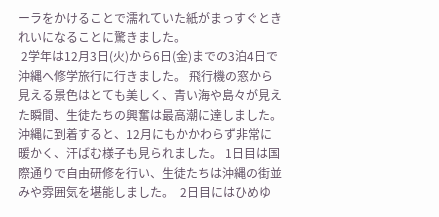ーラをかけることで濡れていた紙がまっすぐときれいになることに驚きました。
 2学年は12月3日(火)から6日(金)までの3泊4日で沖縄へ修学旅行に行きました。 飛行機の窓から見える景色はとても美しく、青い海や島々が見えた瞬間、生徒たちの興奮は最高潮に達しました。沖縄に到着すると、12月にもかかわらず非常に暖かく、汗ばむ様子も見られました。 1日目は国際通りで自由研修を行い、生徒たちは沖縄の街並みや雰囲気を堪能しました。  2日目にはひめゆ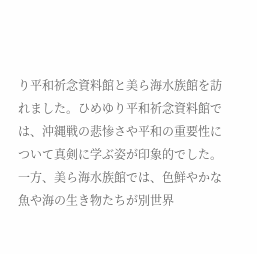り平和祈念資料館と美ら海水族館を訪れました。ひめゆり平和祈念資料館では、沖縄戦の悲惨さや平和の重要性について真剣に学ぶ姿が印象的でした。一方、美ら海水族館では、色鮮やかな魚や海の生き物たちが別世界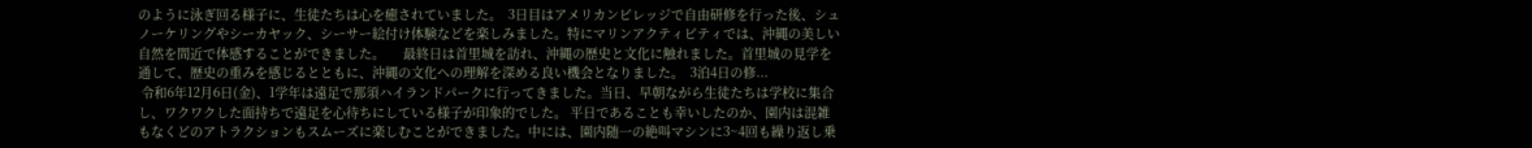のように泳ぎ回る様子に、生徒たちは心を癒されていました。  3日目はアメリカンビレッジで自由研修を行った後、シュノーケリングやシーカヤック、シーサー絵付け体験などを楽しみました。特にマリンアクティビティでは、沖縄の美しい自然を間近で体感することができました。      最終日は首里城を訪れ、沖縄の歴史と文化に触れました。首里城の見学を通して、歴史の重みを感じるとともに、沖縄の文化への理解を深める良い機会となりました。  3泊4日の修...
 令和6年12月6日(金)、1学年は遠足で那須ハイランドパークに行ってきました。当日、早朝ながら生徒たちは学校に集合し、ワクワクした面持ちで遠足を心待ちにしている様子が印象的でした。 平日であることも幸いしたのか、園内は混雑もなくどのアトラクションもスムーズに楽しむことができました。中には、園内随一の絶叫マシンに3~4回も繰り返し乗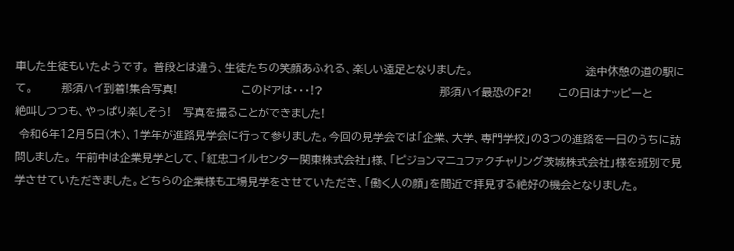車した生徒もいたようです。 普段とは違う、生徒たちの笑顔あふれる、楽しい遠足となりました。                            途中休憩の道の駅にて。       那須ハイ到着!集合写真!                このドアは・・・!?                             那須ハイ最恐のF2!         この日はナッピーと           絶叫しつつも、やっぱり楽しそう!   写真を撮ることができました!
 令和6年12月5日(木)、1学年が進路見学会に行って参りました。今回の見学会では「企業、大学、専門学校」の3つの進路を一日のうちに訪問しました。 午前中は企業見学として、「紅忠コイルセンター関東株式会社」様、「ピジョンマニュファクチャリング茨城株式会社」様を班別で見学させていただきました。どちらの企業様も工場見学をさせていただき、「働く人の顔」を間近で拝見する絶好の機会となりました。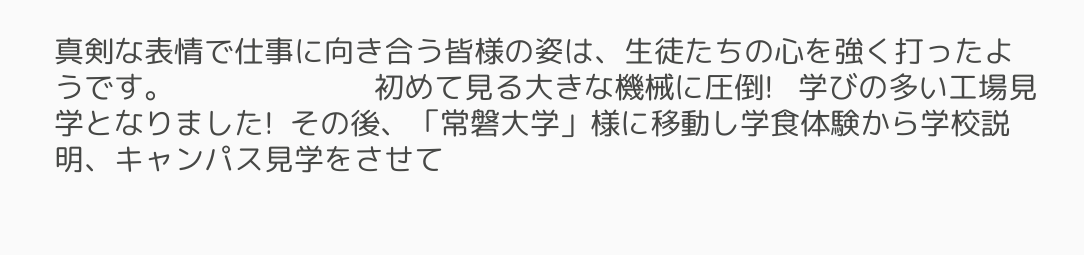真剣な表情で仕事に向き合う皆様の姿は、生徒たちの心を強く打ったようです。                         初めて見る大きな機械に圧倒!   学びの多い工場見学となりました!  その後、「常磐大学」様に移動し学食体験から学校説明、キャンパス見学をさせて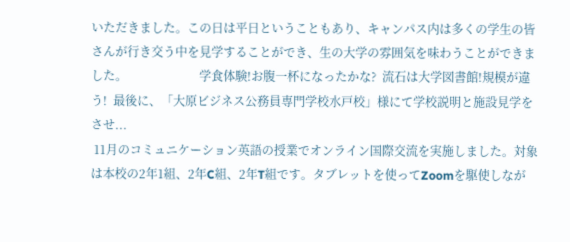いただきました。この日は平日ということもあり、キャンパス内は多くの学生の皆さんが行き交う中を見学することができ、生の大学の雰囲気を味わうことができました。                        学食体験!お腹一杯になったかな?  流石は大学図書館!規模が違う!  最後に、「大原ビジネス公務員専門学校水戸校」様にて学校説明と施設見学をさせ...
 11月のコミュニケーション英語の授業でオンライン国際交流を実施しました。対象は本校の2年1組、2年C組、2年T組です。タブレットを使ってZoomを駆使しなが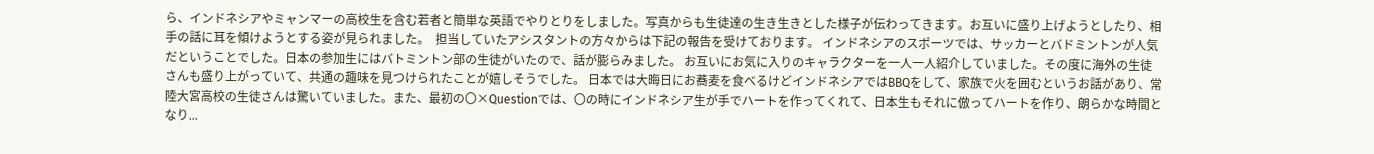ら、インドネシアやミャンマーの高校生を含む若者と簡単な英語でやりとりをしました。写真からも生徒達の生き生きとした様子が伝わってきます。お互いに盛り上げようとしたり、相手の話に耳を傾けようとする姿が見られました。  担当していたアシスタントの方々からは下記の報告を受けております。 インドネシアのスポーツでは、サッカーとバドミントンが人気だということでした。日本の参加生にはバトミントン部の生徒がいたので、話が膨らみました。 お互いにお気に入りのキャラクターを一人一人紹介していました。その度に海外の生徒さんも盛り上がっていて、共通の趣味を見つけられたことが嬉しそうでした。 日本では大晦日にお蕎麦を食べるけどインドネシアではBBQをして、家族で火を囲むというお話があり、常陸大宮高校の生徒さんは驚いていました。また、最初の〇×Questionでは、〇の時にインドネシア生が手でハートを作ってくれて、日本生もそれに倣ってハートを作り、朗らかな時間となり...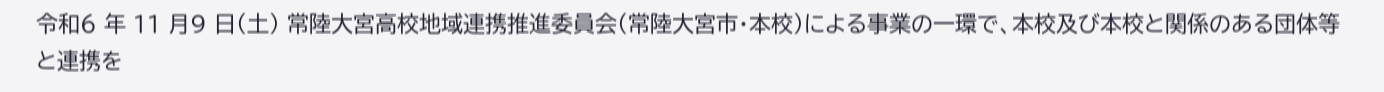令和6 年 11 月9 日(土) 常陸大宮高校地域連携推進委員会(常陸大宮市・本校)による事業の一環で、本校及び本校と関係のある団体等と連携を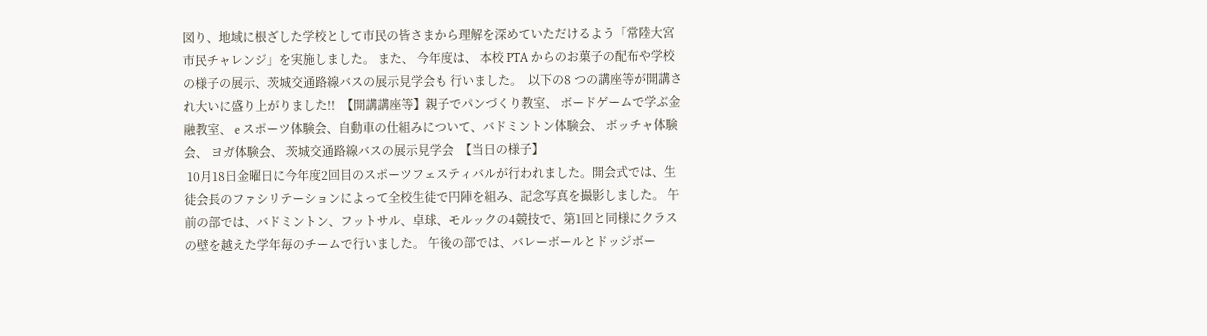図り、地域に根ざした学校として市民の皆さまから理解を深めていただけるよう「常陸大宮市民チャレンジ」を実施しました。 また、 今年度は、 本校 PTA からのお菓子の配布や学校の様子の展示、茨城交通路線バスの展示見学会も 行いました。  以下の8 つの講座等が開講され大いに盛り上がりました!!  【開講講座等】親子でパンづくり教室、 ボードゲームで学ぶ金融教室、 e スポーツ体験会、自動車の仕組みについて、バドミントン体験会、 ボッチャ体験会、 ヨガ体験会、 茨城交通路線バスの展示見学会  【当日の様子】
 10月18日金曜日に今年度2回目のスポーツフェスティバルが行われました。開会式では、生徒会長のファシリテーションによって全校生徒で円陣を組み、記念写真を撮影しました。 午前の部では、バドミントン、フットサル、卓球、モルックの4競技で、第1回と同様にクラスの壁を越えた学年毎のチームで行いました。 午後の部では、バレーボールとドッジボー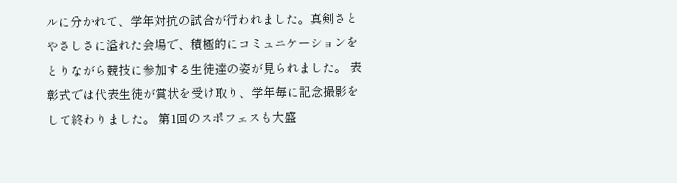ルに分かれて、学年対抗の試合が行われました。真剣さとやさしさに溢れた会場で、積極的にコミュニケーションをとりながら競技に参加する生徒達の姿が見られました。 表彰式では代表生徒が賞状を受け取り、学年毎に記念撮影をして終わりました。 第1回のスポフェスも大盛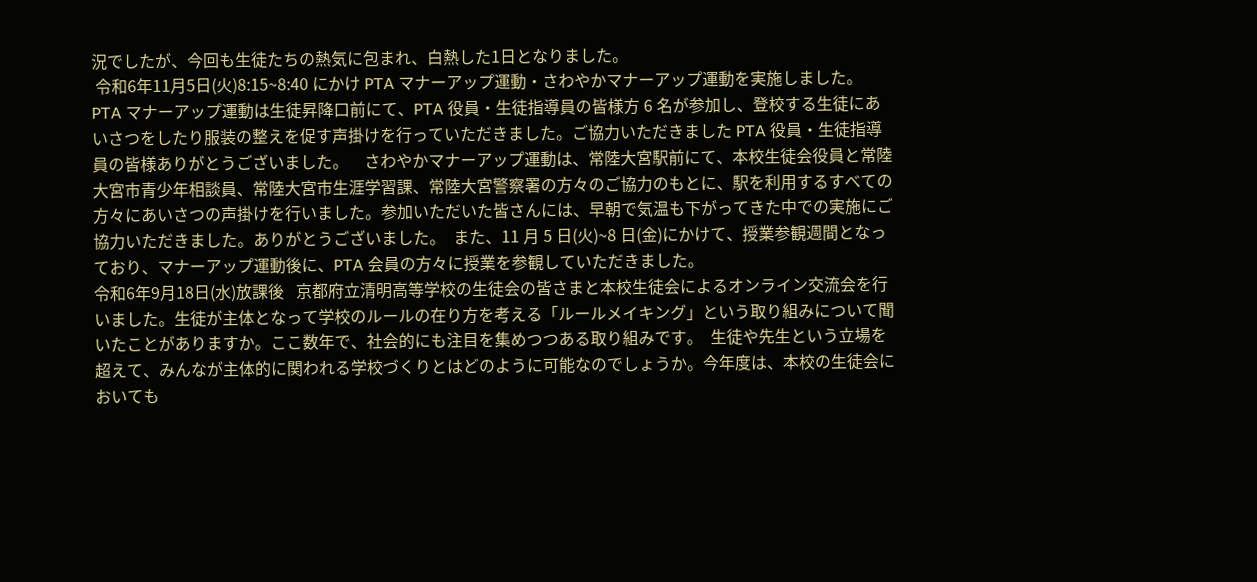況でしたが、今回も生徒たちの熱気に包まれ、白熱した1日となりました。
 令和6年11月5日(火)8:15~8:40 にかけ PTA マナーアップ運動・さわやかマナーアップ運動を実施しました。 PTA マナーアップ運動は生徒昇降口前にて、PTA 役員・生徒指導員の皆様方 6 名が参加し、登校する生徒にあいさつをしたり服装の整えを促す声掛けを行っていただきました。ご協力いただきました PTA 役員・生徒指導員の皆様ありがとうございました。    さわやかマナーアップ運動は、常陸大宮駅前にて、本校生徒会役員と常陸大宮市青少年相談員、常陸大宮市生涯学習課、常陸大宮警察署の方々のご協力のもとに、駅を利用するすべての方々にあいさつの声掛けを行いました。参加いただいた皆さんには、早朝で気温も下がってきた中での実施にご協力いただきました。ありがとうございました。  また、11 月 5 日(火)~8 日(金)にかけて、授業参観週間となっており、マナーアップ運動後に、PTA 会員の方々に授業を参観していただきました。
令和6年9月18日(水)放課後   京都府立清明高等学校の生徒会の皆さまと本校生徒会によるオンライン交流会を行いました。生徒が主体となって学校のルールの在り方を考える「ルールメイキング」という取り組みについて聞いたことがありますか。ここ数年で、社会的にも注目を集めつつある取り組みです。  生徒や先生という立場を超えて、みんなが主体的に関われる学校づくりとはどのように可能なのでしょうか。今年度は、本校の生徒会においても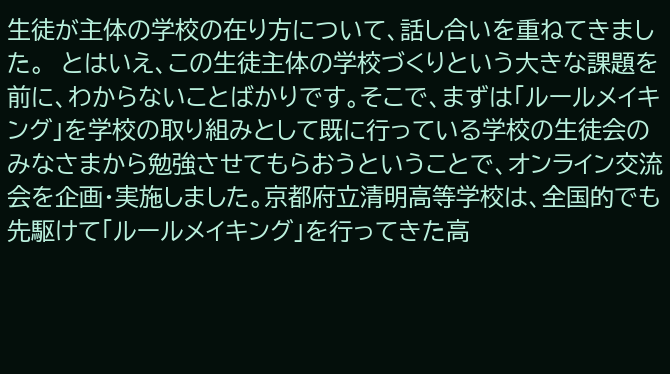生徒が主体の学校の在り方について、話し合いを重ねてきました。  とはいえ、この生徒主体の学校づくりという大きな課題を前に、わからないことばかりです。そこで、まずは「ルールメイキング」を学校の取り組みとして既に行っている学校の生徒会のみなさまから勉強させてもらおうということで、オンライン交流会を企画・実施しました。京都府立清明高等学校は、全国的でも先駆けて「ルールメイキング」を行ってきた高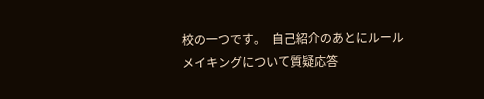校の一つです。  自己紹介のあとにルールメイキングについて質疑応答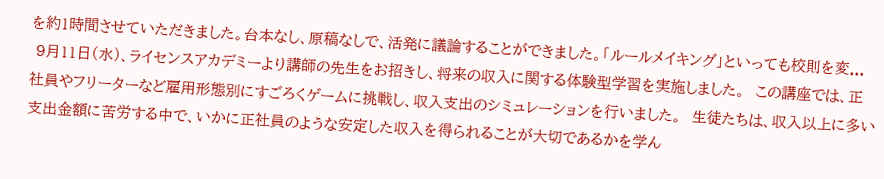を約1時間させていただきました。台本なし、原稿なしで、活発に議論することができました。「ルールメイキング」といっても校則を変...
 9月11日(水)、ライセンスアカデミーより講師の先生をお招きし、将来の収入に関する体験型学習を実施しました。  この講座では、正社員やフリーターなど雇用形態別にすごろくゲームに挑戦し、収入支出のシミュレーションを行いました。  生徒たちは、収入以上に多い支出金額に苦労する中で、いかに正社員のような安定した収入を得られることが大切であるかを学ん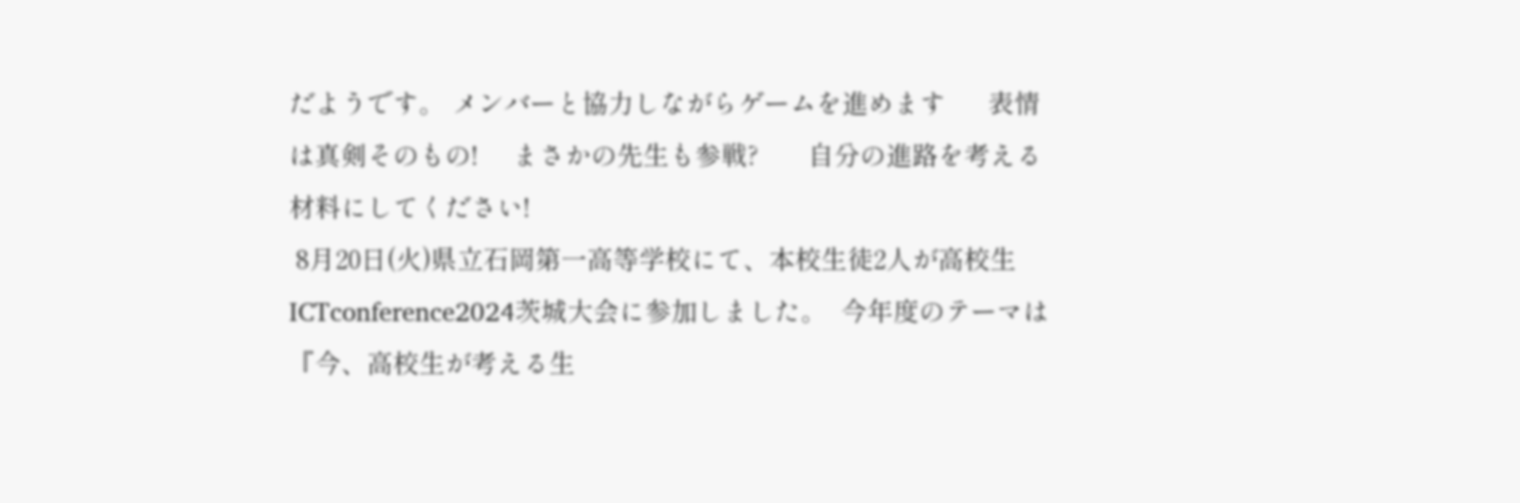だようです。 メンバーと協力しながらゲームを進めます      表情は真剣そのもの!     まさかの先生も参戦?       自分の進路を考える材料にしてください!
 8月20日(火)県立石岡第一高等学校にて、本校生徒2人が高校生ICTconference2024茨城大会に参加しました。  今年度のテーマは『今、高校生が考える生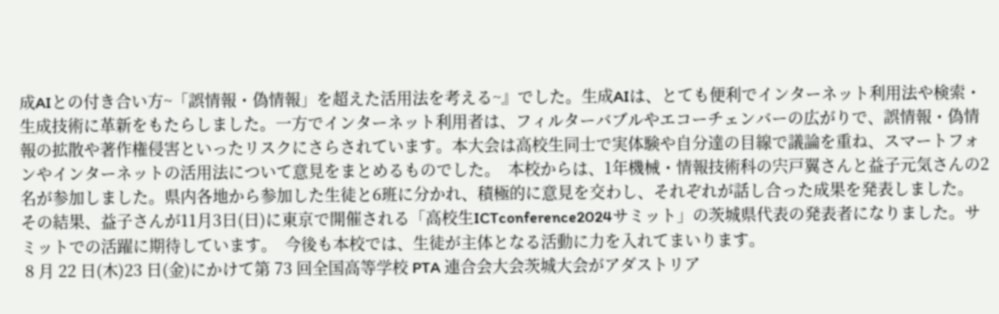成AIとの付き合い方~「誤情報・偽情報」を超えた活用法を考える~』でした。生成AIは、とても便利でインターネット利用法や検索・生成技術に革新をもたらしました。一方でインターネット利用者は、フィルターバブルやエコーチェンバーの広がりで、誤情報・偽情報の拡散や著作権侵害といったリスクにさらされています。本大会は高校生同士で実体験や自分達の目線で議論を重ね、スマートフォンやインターネットの活用法について意見をまとめるものでした。  本校からは、1年機械・情報技術科の宍戸翼さんと益子元気さんの2名が参加しました。県内各地から参加した生徒と6班に分かれ、積極的に意見を交わし、それぞれが話し合った成果を発表しました。  その結果、益子さんが11月3日(日)に東京で開催される「高校生ICTconference2024サミット」の茨城県代表の発表者になりました。サミットでの活躍に期待しています。  今後も本校では、生徒が主体となる活動に力を入れてまいります。
 8 月 22 日(木)23 日(金)にかけて第 73 回全国高等学校 PTA 連合会大会茨城大会がアダストリア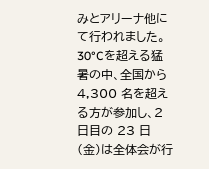みとアリーナ他にて行われました。30°Cを超える猛暑の中、全国から 4,300 名を超える方が参加し、2 日目の 23 日(金)は全体会が行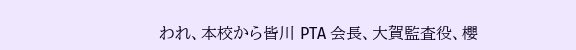われ、本校から皆川 PTA 会長、大賀監査役、櫻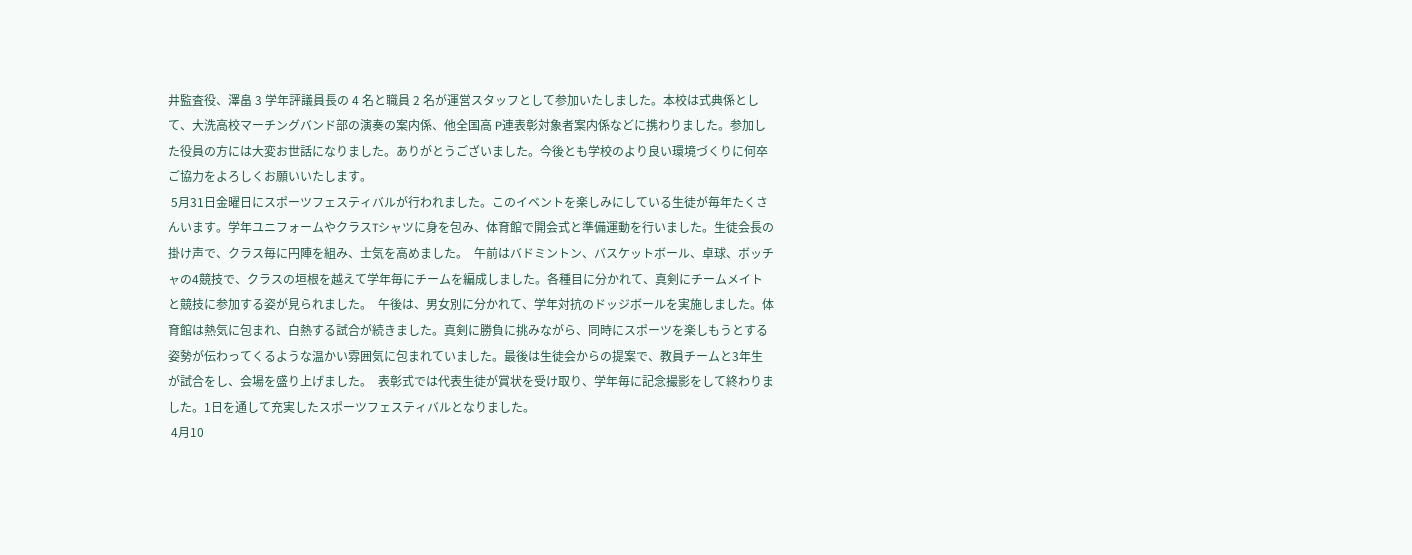井監査役、澤畠 3 学年評議員長の 4 名と職員 2 名が運営スタッフとして参加いたしました。本校は式典係として、大洗高校マーチングバンド部の演奏の案内係、他全国高 P連表彰対象者案内係などに携わりました。参加した役員の方には大変お世話になりました。ありがとうございました。今後とも学校のより良い環境づくりに何卒ご協力をよろしくお願いいたします。
 5月31日金曜日にスポーツフェスティバルが行われました。このイベントを楽しみにしている生徒が毎年たくさんいます。学年ユニフォームやクラスTシャツに身を包み、体育館で開会式と準備運動を行いました。生徒会長の掛け声で、クラス毎に円陣を組み、士気を高めました。  午前はバドミントン、バスケットボール、卓球、ボッチャの4競技で、クラスの垣根を越えて学年毎にチームを編成しました。各種目に分かれて、真剣にチームメイトと競技に参加する姿が見られました。  午後は、男女別に分かれて、学年対抗のドッジボールを実施しました。体育館は熱気に包まれ、白熱する試合が続きました。真剣に勝負に挑みながら、同時にスポーツを楽しもうとする姿勢が伝わってくるような温かい雰囲気に包まれていました。最後は生徒会からの提案で、教員チームと3年生が試合をし、会場を盛り上げました。  表彰式では代表生徒が賞状を受け取り、学年毎に記念撮影をして終わりました。1日を通して充実したスポーツフェスティバルとなりました。
 4月10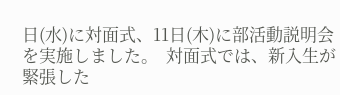日(水)に対面式、11日(木)に部活動説明会を実施しました。  対面式では、新入生が緊張した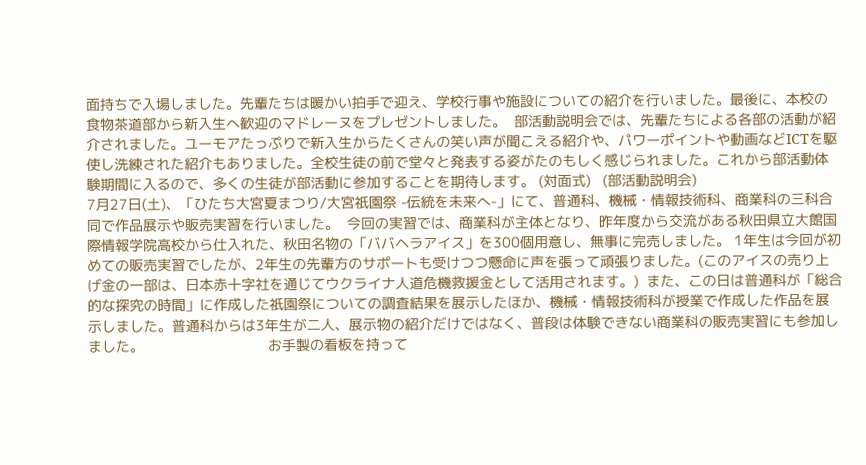面持ちで入場しました。先輩たちは暖かい拍手で迎え、学校行事や施設についての紹介を行いました。最後に、本校の食物茶道部から新入生へ歓迎のマドレーヌをプレゼントしました。  部活動説明会では、先輩たちによる各部の活動が紹介されました。ユーモアたっぷりで新入生からたくさんの笑い声が聞こえる紹介や、パワーポイントや動画などICTを駆使し洗練された紹介もありました。全校生徒の前で堂々と発表する姿がたのもしく感じられました。これから部活動体験期間に入るので、多くの生徒が部活動に参加することを期待します。 (対面式)   (部活動説明会)
7月27日(土)、「ひたち大宮夏まつり/大宮祇園祭 -伝統を未来へ-」にて、普通科、機械・情報技術科、商業科の三科合同で作品展示や販売実習を行いました。  今回の実習では、商業科が主体となり、昨年度から交流がある秋田県立大館国際情報学院高校から仕入れた、秋田名物の「ババヘラアイス」を300個用意し、無事に完売しました。 1年生は今回が初めての販売実習でしたが、2年生の先輩方のサポートも受けつつ懸命に声を張って頑張りました。(このアイスの売り上げ金の一部は、日本赤十字社を通じてウクライナ人道危機救援金として活用されます。)  また、この日は普通科が「総合的な探究の時間」に作成した祇園祭についての調査結果を展示したほか、機械・情報技術科が授業で作成した作品を展示しました。普通科からは3年生が二人、展示物の紹介だけではなく、普段は体験できない商業科の販売実習にも参加しました。                               お手製の看板を持って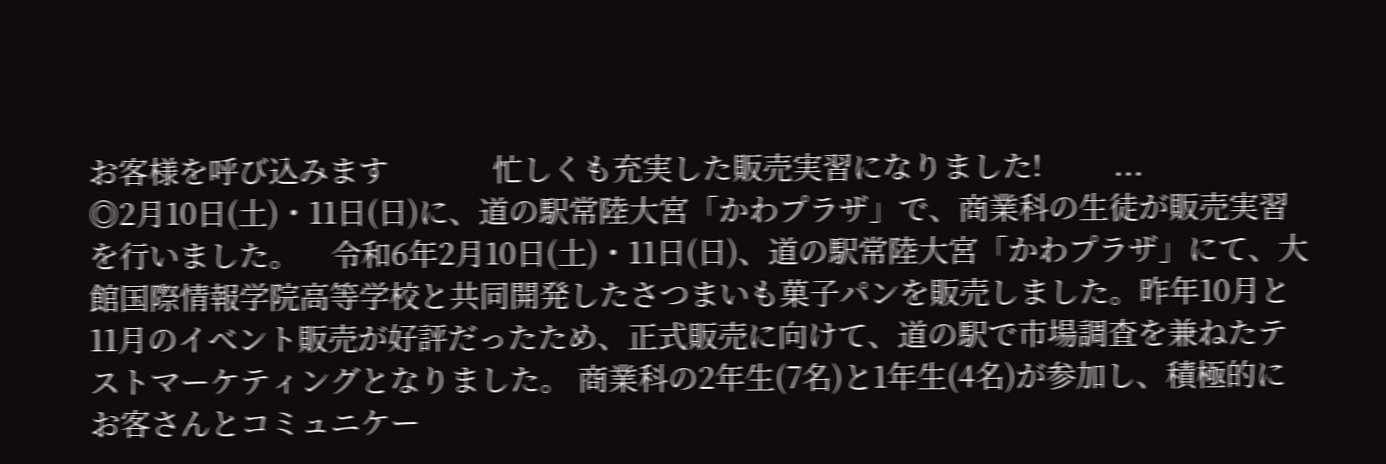お客様を呼び込みます             忙しくも充実した販売実習になりました!         ...
◎2月10日(土)・11日(日)に、道の駅常陸大宮「かわプラザ」で、商業科の生徒が販売実習を行いました。    令和6年2月10日(土)・11日(日)、道の駅常陸大宮「かわプラザ」にて、大館国際情報学院高等学校と共同開発したさつまいも菓子パンを販売しました。昨年10月と11月のイベント販売が好評だったため、正式販売に向けて、道の駅で市場調査を兼ねたテストマーケティングとなりました。 商業科の2年生(7名)と1年生(4名)が参加し、積極的にお客さんとコミュニケー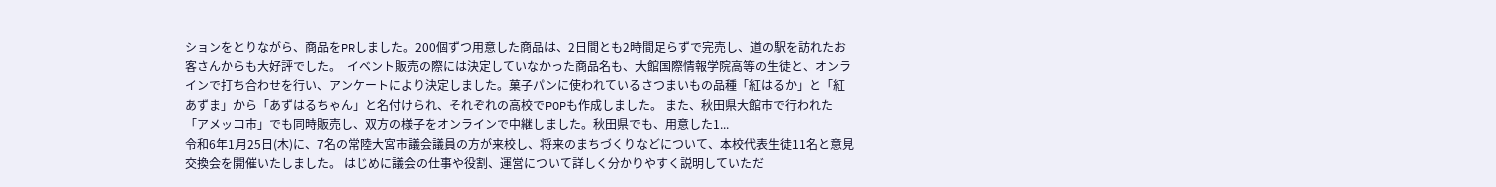ションをとりながら、商品をPRしました。200個ずつ用意した商品は、2日間とも2時間足らずで完売し、道の駅を訪れたお客さんからも大好評でした。  イベント販売の際には決定していなかった商品名も、大館国際情報学院高等の生徒と、オンラインで打ち合わせを行い、アンケートにより決定しました。菓子パンに使われているさつまいもの品種「紅はるか」と「紅あずま」から「あずはるちゃん」と名付けられ、それぞれの高校でPOPも作成しました。 また、秋田県大館市で行われた「アメッコ市」でも同時販売し、双方の様子をオンラインで中継しました。秋田県でも、用意した1...
令和6年1月25日(木)に、7名の常陸大宮市議会議員の方が来校し、将来のまちづくりなどについて、本校代表生徒11名と意見交換会を開催いたしました。 はじめに議会の仕事や役割、運営について詳しく分かりやすく説明していただ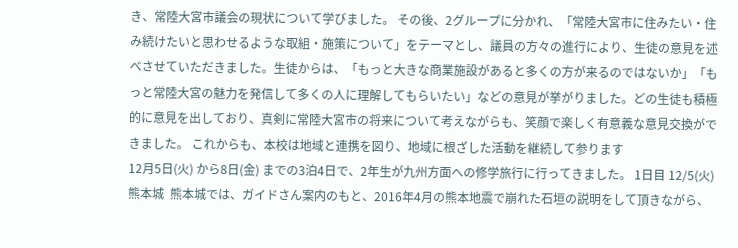き、常陸大宮市議会の現状について学びました。 その後、2グループに分かれ、「常陸大宮市に住みたい・住み続けたいと思わせるような取組・施策について」をテーマとし、議員の方々の進行により、生徒の意見を述べさせていただきました。生徒からは、「もっと大きな商業施設があると多くの方が来るのではないか」「もっと常陸大宮の魅力を発信して多くの人に理解してもらいたい」などの意見が挙がりました。どの生徒も積極的に意見を出しており、真剣に常陸大宮市の将来について考えながらも、笑顔で楽しく有意義な意見交換ができました。 これからも、本校は地域と連携を図り、地域に根ざした活動を継続して参ります
12月5日(火) から8日(金) までの3泊4日で、2年生が九州方面への修学旅行に行ってきました。 1日目 12/5(火) 熊本城  熊本城では、ガイドさん案内のもと、2016年4月の熊本地震で崩れた石垣の説明をして頂きながら、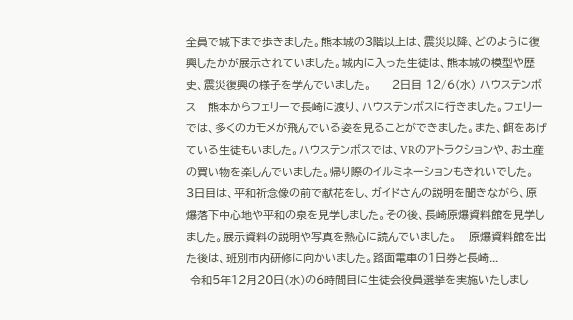全員で城下まで歩きました。熊本城の3階以上は、震災以降、どのように復興したかが展示されていました。城内に入った生徒は、熊本城の模型や歴史、震災復興の様子を学んでいました。     2日目 12/6(水) ハウステンボス   熊本からフェリーで長崎に渡り、ハウステンボスに行きました。フェリーでは、多くのカモメが飛んでいる姿を見ることができました。また、餌をあげている生徒もいました。ハウステンボスでは、VRのアトラクションや、お土産の買い物を楽しんでいました。帰り際のイルミネーションもきれいでした。     3日目は、平和祈念像の前で献花をし、ガイドさんの説明を聞きながら、原爆落下中心地や平和の泉を見学しました。その後、長崎原爆資料館を見学しました。展示資料の説明や写真を熱心に読んでいました。   原爆資料館を出た後は、班別市内研修に向かいました。路面電車の1日券と長崎...
 令和5年12月20日(水)の6時間目に生徒会役員選挙を実施いたしまし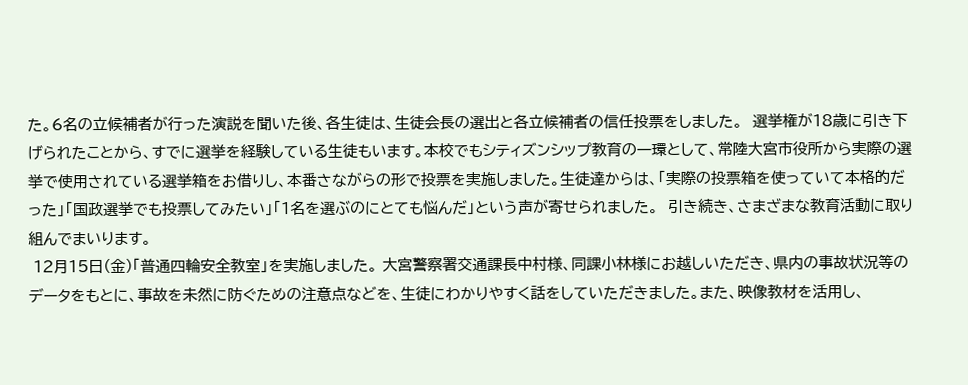た。6名の立候補者が行った演説を聞いた後、各生徒は、生徒会長の選出と各立候補者の信任投票をしました。  選挙権が18歳に引き下げられたことから、すでに選挙を経験している生徒もいます。本校でもシティズンシップ教育の一環として、常陸大宮市役所から実際の選挙で使用されている選挙箱をお借りし、本番さながらの形で投票を実施しました。生徒達からは、「実際の投票箱を使っていて本格的だった」「国政選挙でも投票してみたい」「1名を選ぶのにとても悩んだ」という声が寄せられました。  引き続き、さまざまな教育活動に取り組んでまいります。
 12月15日(金)「普通四輪安全教室」を実施しました。 大宮警察署交通課長中村様、同課小林様にお越しいただき、県内の事故状況等のデータをもとに、事故を未然に防ぐための注意点などを、生徒にわかりやすく話をしていただきました。また、映像教材を活用し、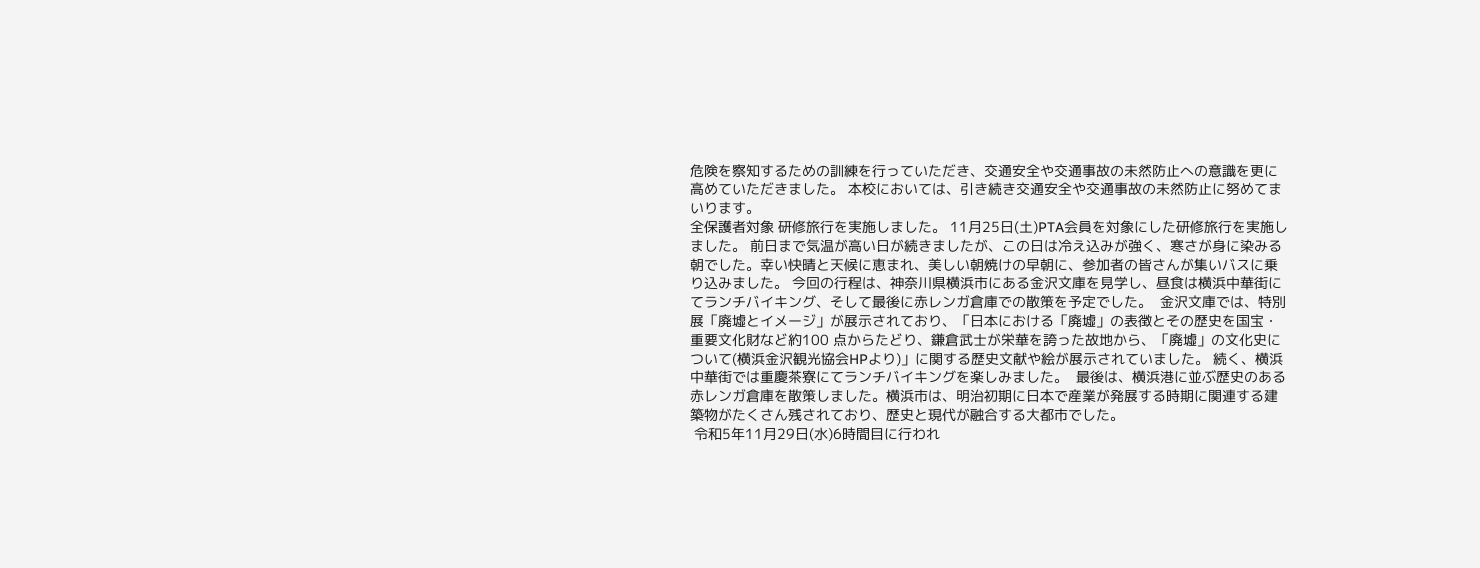危険を察知するための訓練を行っていただき、交通安全や交通事故の未然防止への意識を更に高めていただきました。 本校においては、引き続き交通安全や交通事故の未然防止に努めてまいります。
全保護者対象 研修旅行を実施しました。 11月25日(土)PTA会員を対象にした研修旅行を実施しました。 前日まで気温が高い日が続きましたが、この日は冷え込みが強く、寒さが身に染みる朝でした。幸い快晴と天候に恵まれ、美しい朝焼けの早朝に、参加者の皆さんが集いバスに乗り込みました。 今回の行程は、神奈川県横浜市にある金沢文庫を見学し、昼食は横浜中華街にてランチバイキング、そして最後に赤レンガ倉庫での散策を予定でした。  金沢文庫では、特別展「廃墟とイメージ」が展示されており、「日本における「廃墟」の表徴とその歴史を国宝・重要文化財など約100 点からたどり、鎌倉武士が栄華を誇った故地から、「廃墟」の文化史について(横浜金沢観光協会HPより)」に関する歴史文献や絵が展示されていました。 続く、横浜中華街では重慶茶寮にてランチバイキングを楽しみました。  最後は、横浜港に並ぶ歴史のある赤レンガ倉庫を散策しました。横浜市は、明治初期に日本で産業が発展する時期に関連する建築物がたくさん残されており、歴史と現代が融合する大都市でした。
 令和5年11月29日(水)6時間目に行われ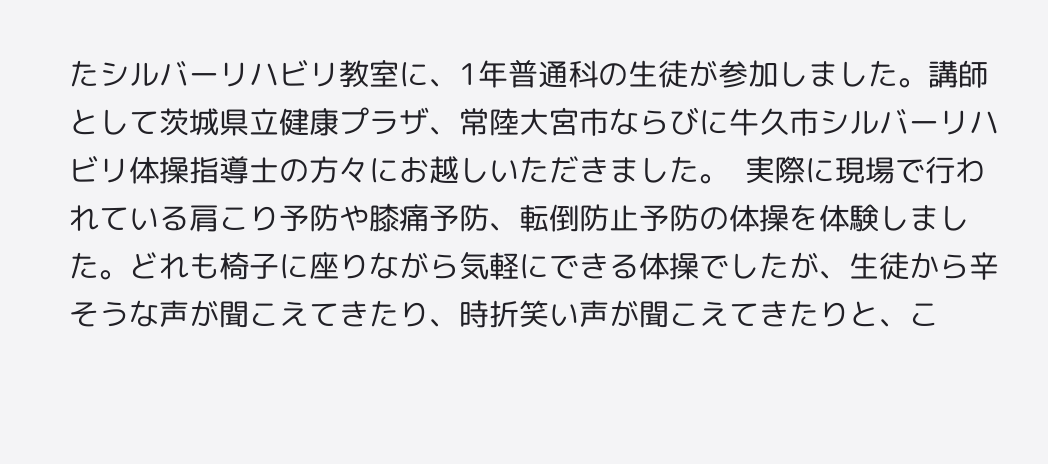たシルバーリハビリ教室に、1年普通科の生徒が参加しました。講師として茨城県立健康プラザ、常陸大宮市ならびに牛久市シルバーリハビリ体操指導士の方々にお越しいただきました。  実際に現場で行われている肩こり予防や膝痛予防、転倒防止予防の体操を体験しました。どれも椅子に座りながら気軽にできる体操でしたが、生徒から辛そうな声が聞こえてきたり、時折笑い声が聞こえてきたりと、こ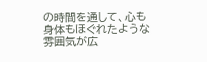の時間を通して、心も身体もほぐれたような雰囲気が広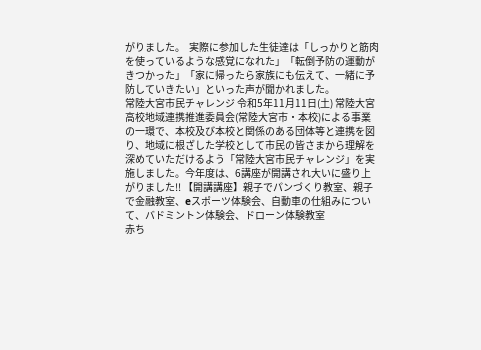がりました。  実際に参加した生徒達は「しっかりと筋肉を使っているような感覚になれた」「転倒予防の運動がきつかった」「家に帰ったら家族にも伝えて、一緒に予防していきたい」といった声が聞かれました。
常陸大宮市民チャレンジ 令和5年11月11日(土) 常陸大宮高校地域連携推進委員会(常陸大宮市・本校)による事業の一環で、本校及び本校と関係のある団体等と連携を図り、地域に根ざした学校として市民の皆さまから理解を深めていただけるよう「常陸大宮市民チャレンジ」を実施しました。今年度は、6講座が開講され大いに盛り上がりました!! 【開講講座】親子でパンづくり教室、親子で金融教室、eスポーツ体験会、自動車の仕組みについて、バドミントン体験会、ドローン体験教室
赤ち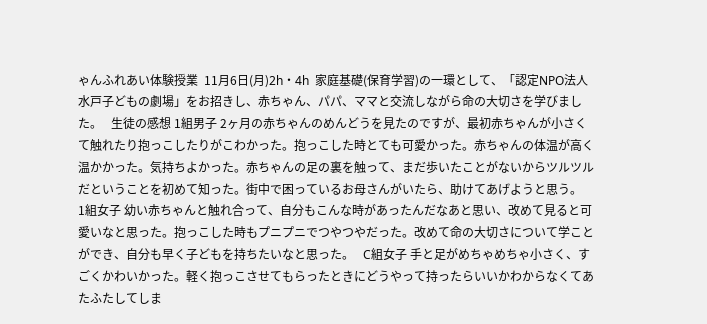ゃんふれあい体験授業  11月6日(月)2h・4h  家庭基礎(保育学習)の一環として、「認定NPO法人 水戸子どもの劇場」をお招きし、赤ちゃん、パパ、ママと交流しながら命の大切さを学びました。   生徒の感想 1組男子 2ヶ月の赤ちゃんのめんどうを見たのですが、最初赤ちゃんが小さくて触れたり抱っこしたりがこわかった。抱っこした時とても可愛かった。赤ちゃんの体温が高く温かかった。気持ちよかった。赤ちゃんの足の裏を触って、まだ歩いたことがないからツルツルだということを初めて知った。街中で困っているお母さんがいたら、助けてあげようと思う。   1組女子 幼い赤ちゃんと触れ合って、自分もこんな時があったんだなあと思い、改めて見ると可愛いなと思った。抱っこした時もプニプニでつやつやだった。改めて命の大切さについて学ことができ、自分も早く子どもを持ちたいなと思った。   C組女子 手と足がめちゃめちゃ小さく、すごくかわいかった。軽く抱っこさせてもらったときにどうやって持ったらいいかわからなくてあたふたしてしま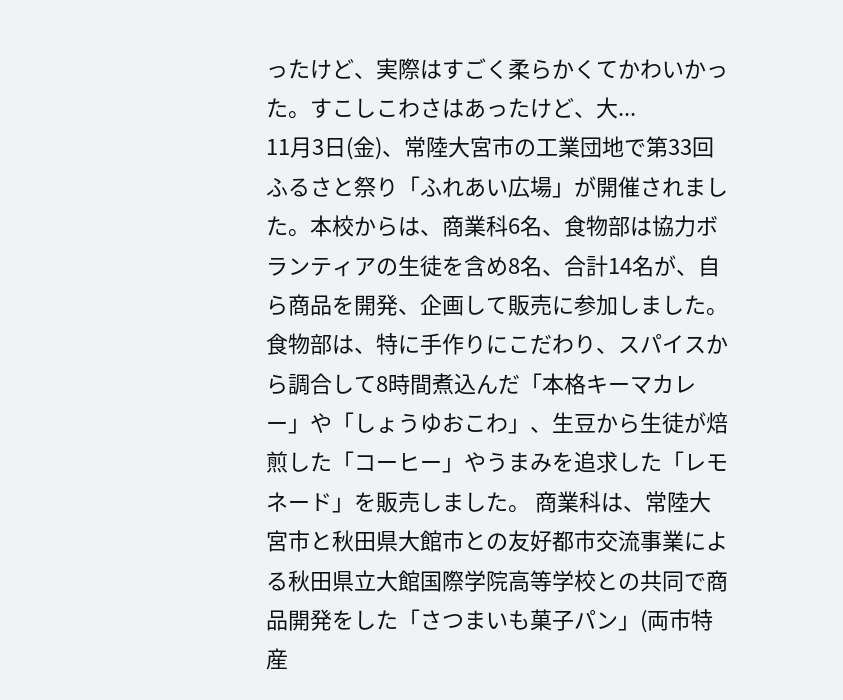ったけど、実際はすごく柔らかくてかわいかった。すこしこわさはあったけど、大...
11月3日(金)、常陸大宮市の工業団地で第33回ふるさと祭り「ふれあい広場」が開催されました。本校からは、商業科6名、食物部は協力ボランティアの生徒を含め8名、合計14名が、自ら商品を開発、企画して販売に参加しました。 食物部は、特に手作りにこだわり、スパイスから調合して8時間煮込んだ「本格キーマカレー」や「しょうゆおこわ」、生豆から生徒が焙煎した「コーヒー」やうまみを追求した「レモネード」を販売しました。 商業科は、常陸大宮市と秋田県大館市との友好都市交流事業による秋田県立大館国際学院高等学校との共同で商品開発をした「さつまいも菓子パン」(両市特産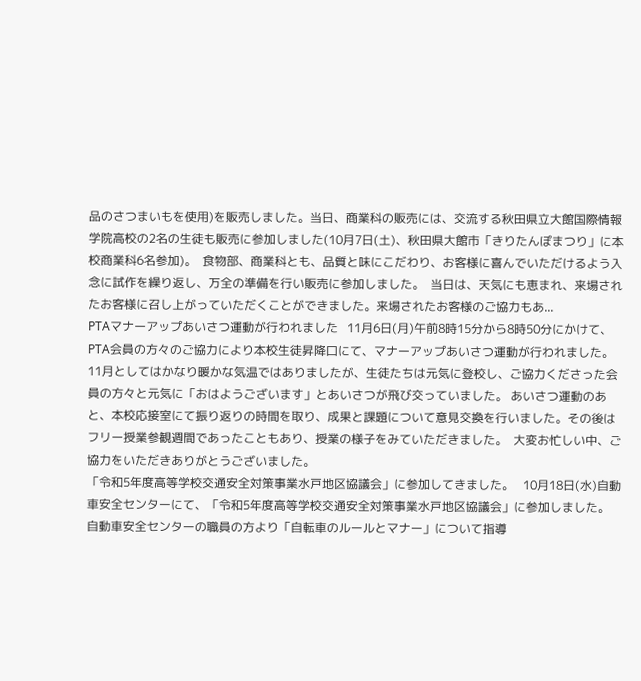品のさつまいもを使用)を販売しました。当日、商業科の販売には、交流する秋田県立大館国際情報学院高校の2名の生徒も販売に参加しました(10月7日(土)、秋田県大館市「きりたんぽまつり」に本校商業科6名参加)。  食物部、商業科とも、品質と味にこだわり、お客様に喜んでいただけるよう入念に試作を繰り返し、万全の準備を行い販売に参加しました。  当日は、天気にも恵まれ、来場されたお客様に召し上がっていただくことができました。来場されたお客様のご協力もあ...
PTAマナーアップあいさつ運動が行われました   11月6日(月)午前8時15分から8時50分にかけて、PTA会員の方々のご協力により本校生徒昇降口にて、マナーアップあいさつ運動が行われました。 11月としてはかなり暖かな気温ではありましたが、生徒たちは元気に登校し、ご協力くださった会員の方々と元気に「おはようございます」とあいさつが飛び交っていました。 あいさつ運動のあと、本校応接室にて振り返りの時間を取り、成果と課題について意見交換を行いました。その後はフリー授業参観週間であったこともあり、授業の様子をみていただきました。  大変お忙しい中、ご協力をいただきありがとうございました。
「令和5年度高等学校交通安全対策事業水戸地区協議会」に参加してきました。   10月18日(水)自動車安全センターにて、「令和5年度高等学校交通安全対策事業水戸地区協議会」に参加しました。  自動車安全センターの職員の方より「自転車のルールとマナー」について指導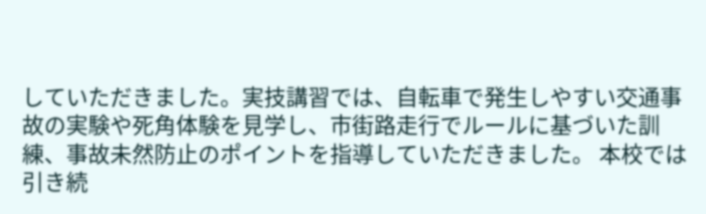していただきました。実技講習では、自転車で発生しやすい交通事故の実験や死角体験を見学し、市街路走行でルールに基づいた訓練、事故未然防止のポイントを指導していただきました。 本校では引き続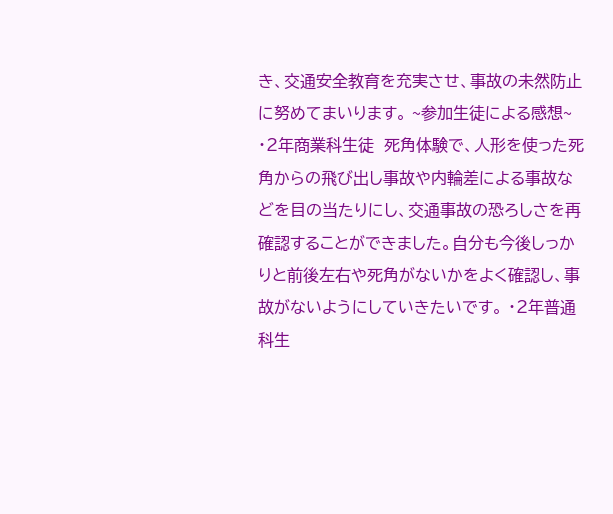き、交通安全教育を充実させ、事故の未然防止に努めてまいります。 ~参加生徒による感想~ ・2年商業科生徒  死角体験で、人形を使った死角からの飛び出し事故や内輪差による事故などを目の当たりにし、交通事故の恐ろしさを再確認することができました。自分も今後しっかりと前後左右や死角がないかをよく確認し、事故がないようにしていきたいです。 ・2年普通科生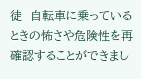徒  自転車に乗っているときの怖さや危険性を再確認することができまし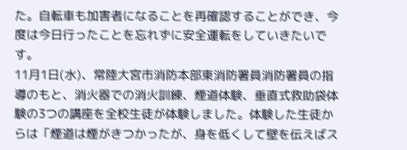た。自転車も加害者になることを再確認することができ、今度は今日行ったことを忘れずに安全運転をしていきたいです。
11月1日(水)、常陸大宮市消防本部東消防署員消防署員の指導のもと、消火器での消火訓練、煙道体験、垂直式救助袋体験の3つの講座を全校生徒が体験しました。体験した生徒からは「煙道は煙がきつかったが、身を低くして壁を伝えばス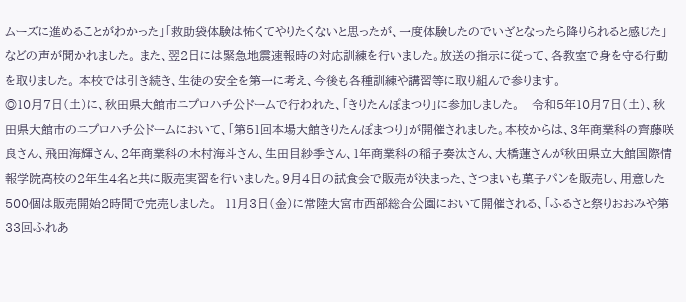ムーズに進めることがわかった」「救助袋体験は怖くてやりたくないと思ったが、一度体験したのでいざとなったら降りられると感じた」などの声が聞かれました。 また、翌2日には緊急地震速報時の対応訓練を行いました。放送の指示に従って、各教室で身を守る行動を取りました。 本校では引き続き、生徒の安全を第一に考え、今後も各種訓練や講習等に取り組んで参ります。
◎10月7日(土)に、秋田県大館市ニプロハチ公ドームで行われた、「きりたんぽまつり」に参加しました。   令和5年10月7日(土)、秋田県大館市のニプロハチ公ドームにおいて、「第51回本場大館きりたんぽまつり」が開催されました。本校からは、3年商業科の齊藤咲良さん、飛田海輝さん、2年商業科の木村海斗さん、生田目紗季さん、1年商業科の稲子奏汰さん、大橋蓮さんが秋田県立大館国際情報学院高校の2年生4名と共に販売実習を行いました。9月4日の試食会で販売が決まった、さつまいも菓子パンを販売し、用意した500個は販売開始2時間で完売しました。  11月3日(金)に常陸大宮市西部総合公園において開催される、「ふるさと祭りおおみや第33回ふれあ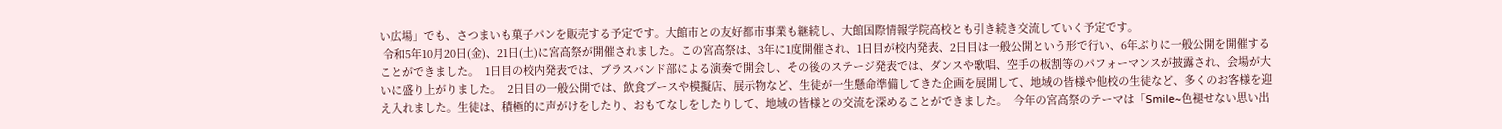い広場」でも、さつまいも菓子パンを販売する予定です。大館市との友好都市事業も継続し、大館国際情報学院高校とも引き続き交流していく予定です。
 令和5年10月20日(金)、21日(土)に宮高祭が開催されました。この宮高祭は、3年に1度開催され、1日目が校内発表、2日目は一般公開という形で行い、6年ぶりに一般公開を開催することができました。  1日目の校内発表では、ブラスバンド部による演奏で開会し、その後のステージ発表では、ダンスや歌唱、空手の板割等のパフォーマンスが披露され、会場が大いに盛り上がりました。  2日目の一般公開では、飲食ブースや模擬店、展示物など、生徒が一生懸命準備してきた企画を展開して、地域の皆様や他校の生徒など、多くのお客様を迎え入れました。生徒は、積極的に声がけをしたり、おもてなしをしたりして、地域の皆様との交流を深めることができました。  今年の宮高祭のテーマは「Smile~色褪せない思い出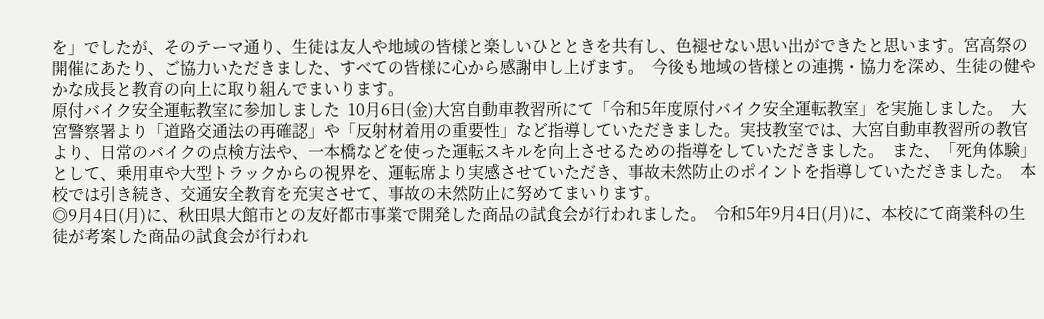を」でしたが、そのテーマ通り、生徒は友人や地域の皆様と楽しいひとときを共有し、色褪せない思い出ができたと思います。宮高祭の開催にあたり、ご協力いただきました、すべての皆様に心から感謝申し上げます。  今後も地域の皆様との連携・協力を深め、生徒の健やかな成長と教育の向上に取り組んでまいります。
原付バイク安全運転教室に参加しました  10月6日(金)大宮自動車教習所にて「令和5年度原付バイク安全運転教室」を実施しました。  大宮警察署より「道路交通法の再確認」や「反射材着用の重要性」など指導していただきました。実技教室では、大宮自動車教習所の教官より、日常のバイクの点検方法や、一本橋などを使った運転スキルを向上させるための指導をしていただきました。  また、「死角体験」として、乗用車や大型トラックからの視界を、運転席より実感させていただき、事故未然防止のポイントを指導していただきました。  本校では引き続き、交通安全教育を充実させて、事故の未然防止に努めてまいります。
◎9月4日(月)に、秋田県大館市との友好都市事業で開発した商品の試食会が行われました。  令和5年9月4日(月)に、本校にて商業科の生徒が考案した商品の試食会が行われ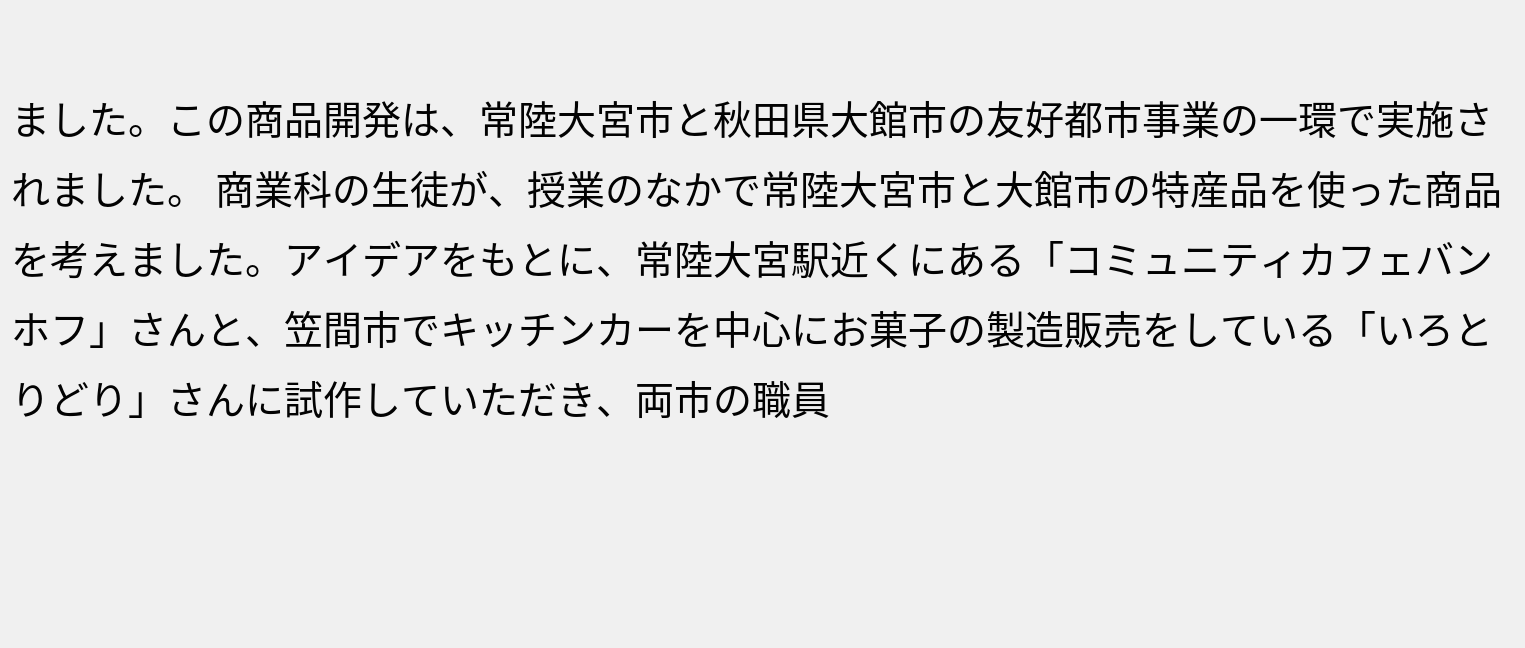ました。この商品開発は、常陸大宮市と秋田県大館市の友好都市事業の一環で実施されました。 商業科の生徒が、授業のなかで常陸大宮市と大館市の特産品を使った商品を考えました。アイデアをもとに、常陸大宮駅近くにある「コミュニティカフェバンホフ」さんと、笠間市でキッチンカーを中心にお菓子の製造販売をしている「いろとりどり」さんに試作していただき、両市の職員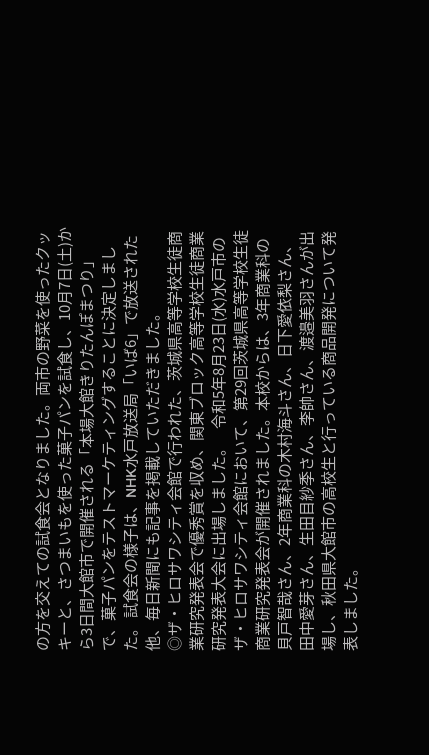の方を交えての試食会となりました。両市の野菜を使ったクッキーと、さつまいもを使った菓子パンを試食し、10月7日(土)から3日間大館市で開催される「本場大館きりたんぽまつり」で、菓子パンをテストマーケティングすることに決定しました。 試食会の様子は、NHK水戸放送局「いば6」で放送された他、毎日新聞にも記事を掲載していただきました。
◎ザ・ヒロサワシティ会館で行われた、茨城県高等学校生徒商業研究発表会で優秀賞を収め、関東ブロック高等学校生徒商業研究発表大会に出場しました。    令和5年8月23日(水)水戸市のザ・ヒロサワシティ会館において、第29回茨城県高等学校生徒商業研究発表会が開催されました。本校からは、3年商業科の貝戸智哉さん、2年商業科の木村海斗さん、日下愛依梨さん、田中愛芽さん、生田目紗季さん、李帥さん、渡邉美羽さんが出場し、秋田県大館市の高校生と行っている商品開発について発表しました。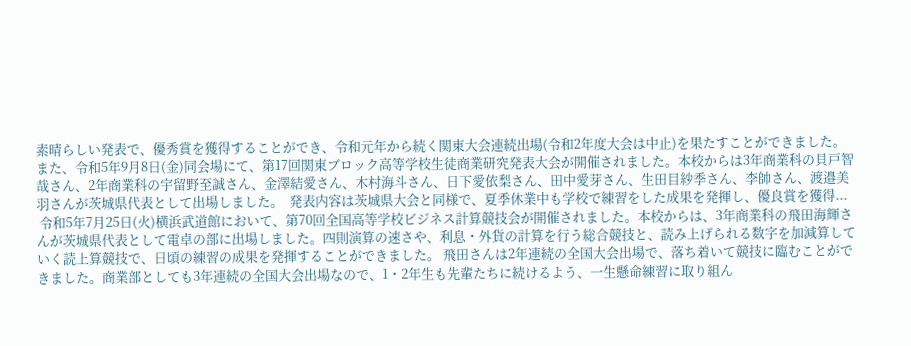素晴らしい発表で、優秀賞を獲得することができ、令和元年から続く関東大会連続出場(令和2年度大会は中止)を果たすことができました。    また、令和5年9月8日(金)同会場にて、第17回関東ブロック高等学校生徒商業研究発表大会が開催されました。本校からは3年商業科の貝戸智哉さん、2年商業科の宇留野至誠さん、金澤結愛さん、木村海斗さん、日下愛依梨さん、田中愛芽さん、生田目紗季さん、李帥さん、渡邉美羽さんが茨城県代表として出場しました。  発表内容は茨城県大会と同様で、夏季休業中も学校で練習をした成果を発揮し、優良賞を獲得...
 令和5年7月25日(火)横浜武道館において、第70回全国高等学校ビジネス計算競技会が開催されました。本校からは、3年商業科の飛田海輝さんが茨城県代表として電卓の部に出場しました。四則演算の速さや、利息・外貨の計算を行う総合競技と、読み上げられる数字を加減算していく読上算競技で、日頃の練習の成果を発揮することができました。 飛田さんは2年連続の全国大会出場で、落ち着いて競技に臨むことができました。商業部としても3年連続の全国大会出場なので、1・2年生も先輩たちに続けるよう、一生懸命練習に取り組ん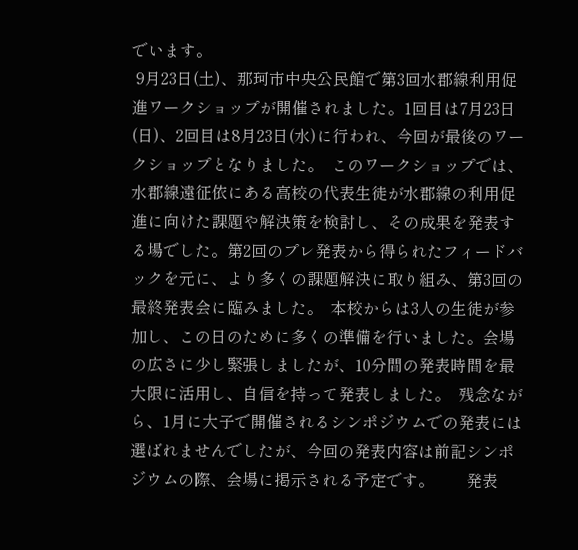でいます。
 9月23日(土)、那珂市中央公民館で第3回水郡線利用促進ワークショップが開催されました。1回目は7月23日(日)、2回目は8月23日(水)に行われ、今回が最後のワークショップとなりました。  このワークショップでは、水郡線遠征依にある高校の代表生徒が水郡線の利用促進に向けた課題や解決策を検討し、その成果を発表する場でした。第2回のプレ発表から得られたフィードバックを元に、より多くの課題解決に取り組み、第3回の最終発表会に臨みました。  本校からは3人の生徒が参加し、この日のために多くの準備を行いました。会場の広さに少し緊張しましたが、10分間の発表時間を最大限に活用し、自信を持って発表しました。  残念ながら、1月に大子で開催されるシンポジウムでの発表には選ばれませんでしたが、今回の発表内容は前記シンポジウムの際、会場に掲示される予定です。        発表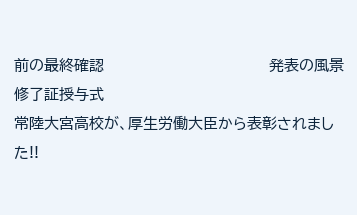前の最終確認                                 発表の風景                   修了証授与式
常陸大宮高校が、厚生労働大臣から表彰されました!!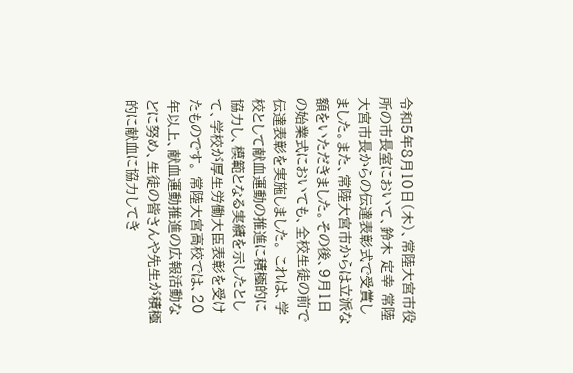令和5年8月10日(木)、常陸大宮市役所の市長室において、鈴木 定幸 常陸大宮市長からの伝達表彰式で受賞しました。また、常陸大宮市からは立派な額をいただきました。その後、9月1日の始業式においても、全校生徒の前で伝達表彰を実施しました。 これは、学校として献血運動の推進に積極的に協力し、模範となる実績を示したとして、学校が厚生労働大臣表彰を受けたものです。 常陸大宮高校では、20年以上、献血運動推進の広報活動などに努め、生徒の皆さんや先生が積極的に献血に協力してき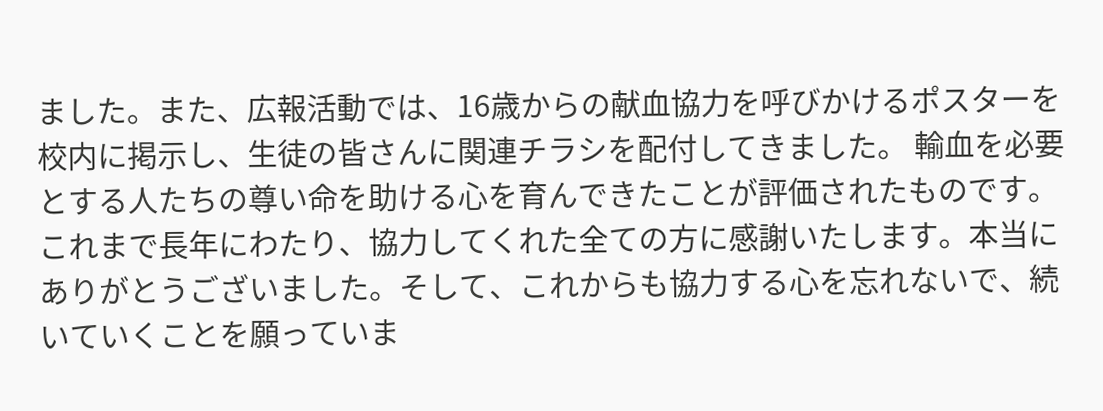ました。また、広報活動では、16歳からの献血協力を呼びかけるポスターを校内に掲示し、生徒の皆さんに関連チラシを配付してきました。 輸血を必要とする人たちの尊い命を助ける心を育んできたことが評価されたものです。これまで長年にわたり、協力してくれた全ての方に感謝いたします。本当にありがとうございました。そして、これからも協力する心を忘れないで、続いていくことを願っていま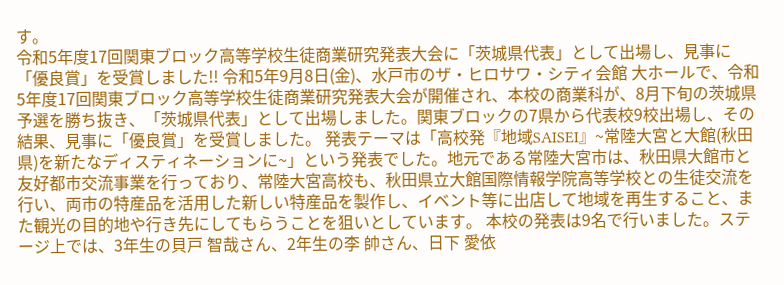す。
令和5年度17回関東ブロック高等学校生徒商業研究発表大会に「茨城県代表」として出場し、見事に「優良賞」を受賞しました!! 令和5年9月8日(金)、水戸市のザ・ヒロサワ・シティ会館 大ホールで、令和5年度17回関東ブロック高等学校生徒商業研究発表大会が開催され、本校の商業科が、8月下旬の茨城県予選を勝ち抜き、「茨城県代表」として出場しました。関東ブロックの7県から代表校9校出場し、その結果、見事に「優良賞」を受賞しました。 発表テーマは「高校発『地域SAISEI』~常陸大宮と大館(秋田県)を新たなディスティネーションに~」という発表でした。地元である常陸大宮市は、秋田県大館市と友好都市交流事業を行っており、常陸大宮高校も、秋田県立大館国際情報学院高等学校との生徒交流を行い、両市の特産品を活用した新しい特産品を製作し、イベント等に出店して地域を再生すること、また観光の目的地や行き先にしてもらうことを狙いとしています。 本校の発表は9名で行いました。ステージ上では、3年生の貝戸 智哉さん、2年生の李 帥さん、日下 愛依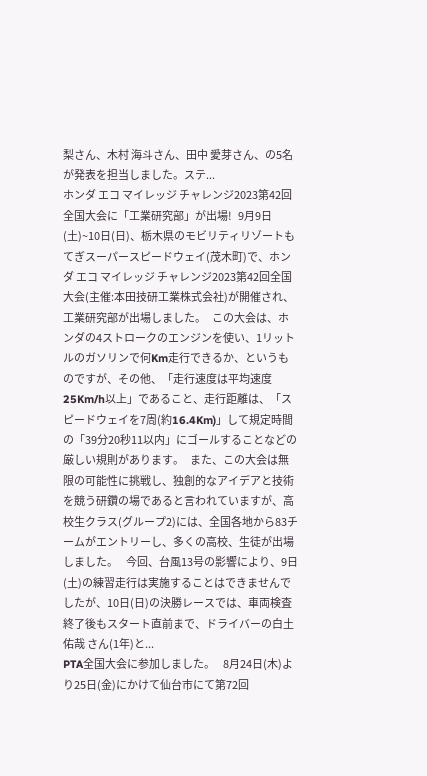梨さん、木村 海斗さん、田中 愛芽さん、の5名が発表を担当しました。ステ...
ホンダ エコ マイレッジ チャレンジ2023第42回全国大会に「工業研究部」が出場!   9月9日(土)~10日(日)、栃木県のモビリティリゾートもてぎスーパースピードウェイ(茂木町)で、ホンダ エコ マイレッジ チャレンジ2023第42回全国大会(主催:本田技研工業株式会社)が開催され、工業研究部が出場しました。   この大会は、ホンダの4ストロークのエンジンを使い、1リットルのガソリンで何Km走行できるか、というものですが、その他、「走行速度は平均速度25Km/h以上」であること、走行距離は、「スピードウェイを7周(約16.4Km)」して規定時間の「39分20秒11以内」にゴールすることなどの厳しい規則があります。   また、この大会は無限の可能性に挑戦し、独創的なアイデアと技術を競う研鑽の場であると言われていますが、高校生クラス(グループ2)には、全国各地から83チームがエントリーし、多くの高校、生徒が出場しました。    今回、台風13号の影響により、9日(土)の練習走行は実施することはできませんでしたが、10日(日)の決勝レースでは、車両検査終了後もスタート直前まで、ドライバーの白土 佑哉 さん(1年)と...
PTA全国大会に参加しました。    8月24日(木)より25日(金)にかけて仙台市にて第72回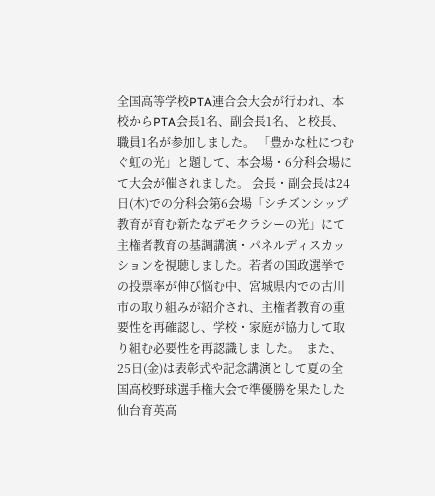全国高等学校PTA連合会大会が行われ、本校からPTA会長1名、副会長1名、と校長、職員1名が参加しました。 「豊かな杜につむぐ虹の光」と題して、本会場・6分科会場にて大会が催されました。 会長・副会長は24日(木)での分科会第6会場「シチズンシップ教育が育む新たなデモクラシーの光」にて主権者教育の基調講演・パネルディスカッションを視聴しました。若者の国政選挙での投票率が伸び悩む中、宮城県内での古川市の取り組みが紹介され、主権者教育の重要性を再確認し、学校・家庭が協力して取り組む必要性を再認識しま した。  また、25日(金)は表彰式や記念講演として夏の全国高校野球選手権大会で準優勝を果たした仙台育英高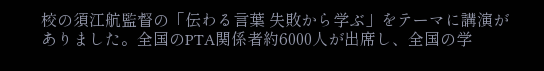校の須江航監督の「伝わる言葉 失敗から学ぶ」をテーマに講演がありました。全国のPTA関係者約6000人が出席し、全国の学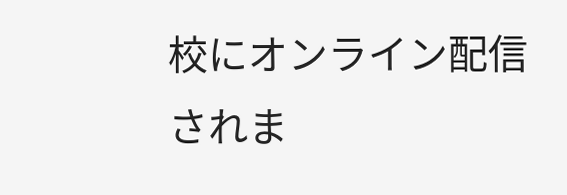校にオンライン配信されま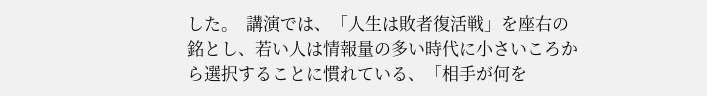した。  講演では、「人生は敗者復活戦」を座右の銘とし、若い人は情報量の多い時代に小さいころから選択することに慣れている、「相手が何を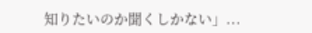知りたいのか聞くしかない」...